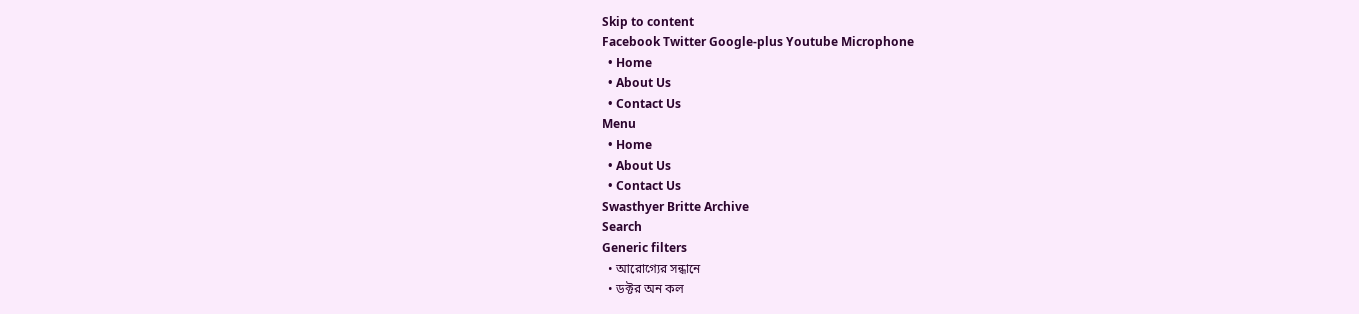Skip to content
Facebook Twitter Google-plus Youtube Microphone
  • Home
  • About Us
  • Contact Us
Menu
  • Home
  • About Us
  • Contact Us
Swasthyer Britte Archive
Search
Generic filters
  • আরোগ্যের সন্ধানে
  • ডক্টর অন কল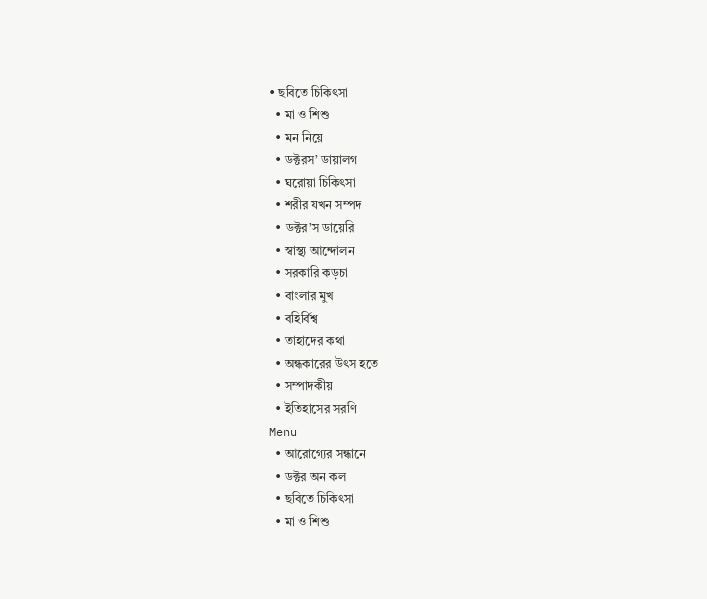• ছবিতে চিকিৎসা
  • মা ও শিশু
  • মন নিয়ে
  • ডক্টরস’ ডায়ালগ
  • ঘরোয়া চিকিৎসা
  • শরীর যখন সম্পদ
  • ডক্টর’স ডায়েরি
  • স্বাস্থ্য আন্দোলন
  • সরকারি কড়চা
  • বাংলার মুখ
  • বহির্বিশ্ব
  • তাহাদের কথা
  • অন্ধকারের উৎস হতে
  • সম্পাদকীয়
  • ইতিহাসের সরণি
Menu
  • আরোগ্যের সন্ধানে
  • ডক্টর অন কল
  • ছবিতে চিকিৎসা
  • মা ও শিশু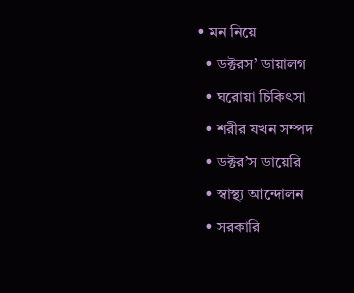• মন নিয়ে
  • ডক্টরস’ ডায়ালগ
  • ঘরোয়া চিকিৎসা
  • শরীর যখন সম্পদ
  • ডক্টর’স ডায়েরি
  • স্বাস্থ্য আন্দোলন
  • সরকারি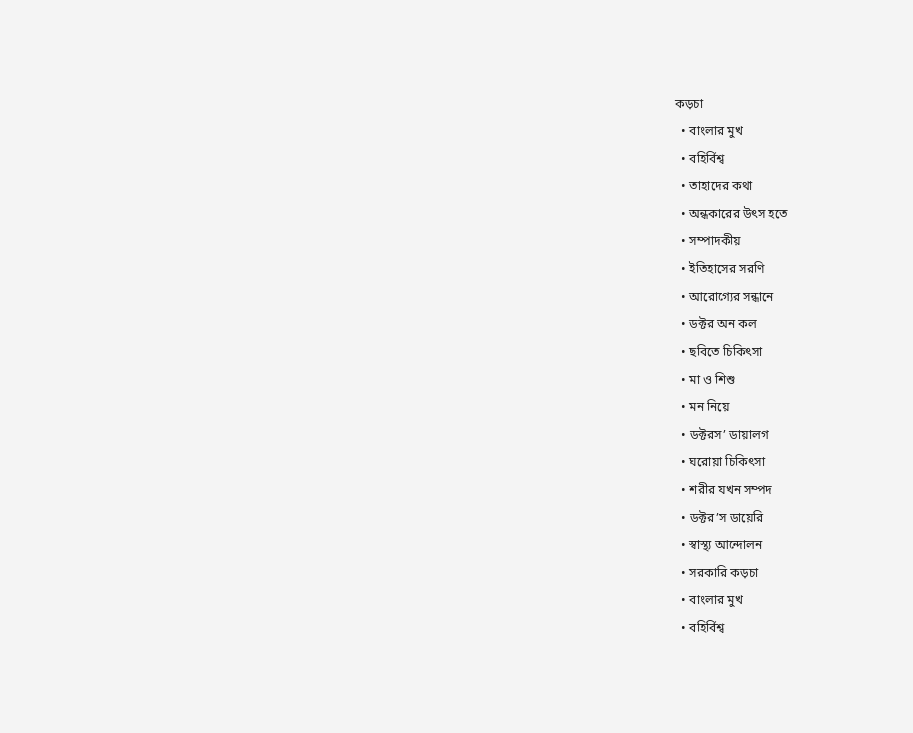কড়চা
  • বাংলার মুখ
  • বহির্বিশ্ব
  • তাহাদের কথা
  • অন্ধকারের উৎস হতে
  • সম্পাদকীয়
  • ইতিহাসের সরণি
  • আরোগ্যের সন্ধানে
  • ডক্টর অন কল
  • ছবিতে চিকিৎসা
  • মা ও শিশু
  • মন নিয়ে
  • ডক্টরস’ ডায়ালগ
  • ঘরোয়া চিকিৎসা
  • শরীর যখন সম্পদ
  • ডক্টর’স ডায়েরি
  • স্বাস্থ্য আন্দোলন
  • সরকারি কড়চা
  • বাংলার মুখ
  • বহির্বিশ্ব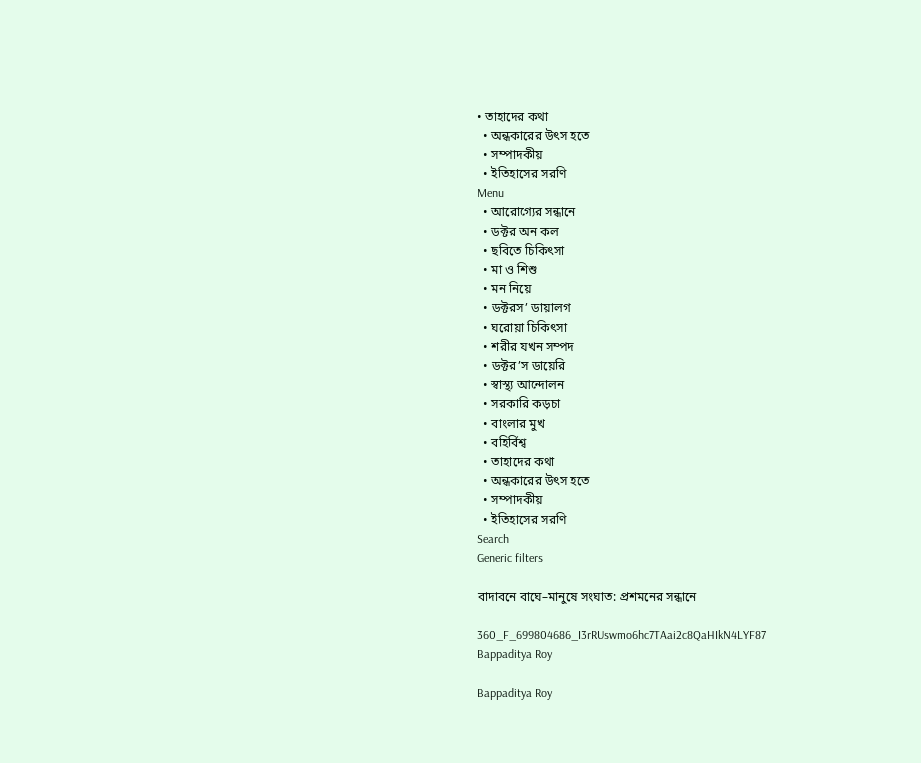• তাহাদের কথা
  • অন্ধকারের উৎস হতে
  • সম্পাদকীয়
  • ইতিহাসের সরণি
Menu
  • আরোগ্যের সন্ধানে
  • ডক্টর অন কল
  • ছবিতে চিকিৎসা
  • মা ও শিশু
  • মন নিয়ে
  • ডক্টরস’ ডায়ালগ
  • ঘরোয়া চিকিৎসা
  • শরীর যখন সম্পদ
  • ডক্টর’স ডায়েরি
  • স্বাস্থ্য আন্দোলন
  • সরকারি কড়চা
  • বাংলার মুখ
  • বহির্বিশ্ব
  • তাহাদের কথা
  • অন্ধকারের উৎস হতে
  • সম্পাদকীয়
  • ইতিহাসের সরণি
Search
Generic filters

বাদাবনে বাঘে–মানুষে সংঘাত: প্রশমনের সন্ধানে

360_F_699804686_I3rRUswmo6hc7TAai2c8QaHIkN4LYF87
Bappaditya Roy

Bappaditya Roy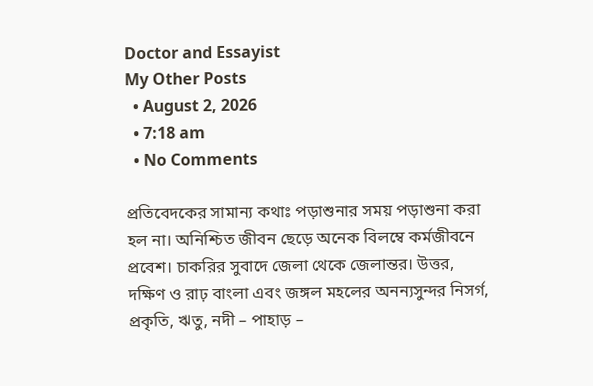Doctor and Essayist
My Other Posts
  • August 2, 2026
  • 7:18 am
  • No Comments

প্রতিবেদকের সামান্য কথাঃ পড়াশুনার সময় পড়াশুনা করা হল না। অনিশ্চিত জীবন ছেড়ে অনেক বিলম্বে কর্মজীবনে প্রবেশ। চাকরির সুবাদে জেলা থেকে জেলান্তর। উত্তর, দক্ষিণ ও রাঢ় বাংলা এবং জঙ্গল মহলের অনন্যসুন্দর নিসর্গ, প্রকৃতি, ঋতু, নদী – পাহাড় –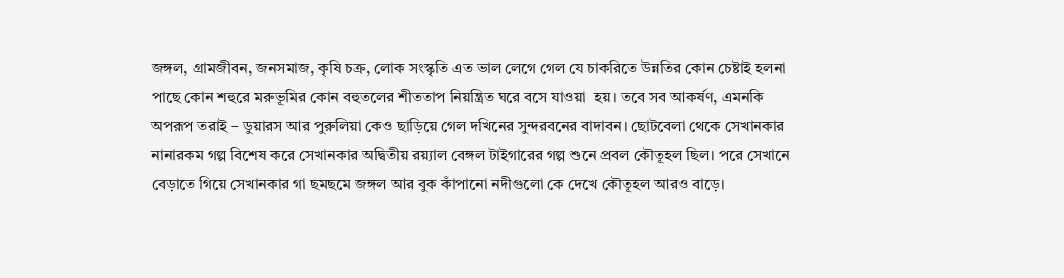জঙ্গল, গ্রামজীবন, জনসমাজ, কৃষি চক্র, লোক সংস্কৃতি এত ভাল লেগে গেল যে চাকরিতে উন্নতির কোন চেষ্টাই হলনা পাছে কোন শহুরে মরুভূমির কোন বহুতলের শীততাপ নিয়ন্ত্রিত ঘরে বসে যাওয়া  হয়। তবে সব আকর্ষণ, এমনকি অপরূপ তরাই – ডুয়ারস আর পুরুলিয়া কেও ছাড়িয়ে গেল দখিনের সুন্দরবনের বাদাবন। ছোটবেলা থেকে সেখানকার নানারকম গল্প বিশেষ করে সেখানকার অদ্বিতীয় রয়্যাল বেঙ্গল টাইগারের গল্প শুনে প্রবল কৌতূহল ছিল। পরে সেখানে বেড়াতে গিয়ে সেখানকার গা ছমছমে জঙ্গল আর বুক কাঁপানো নদীগুলো কে দেখে কৌতূহল আরও বাড়ে।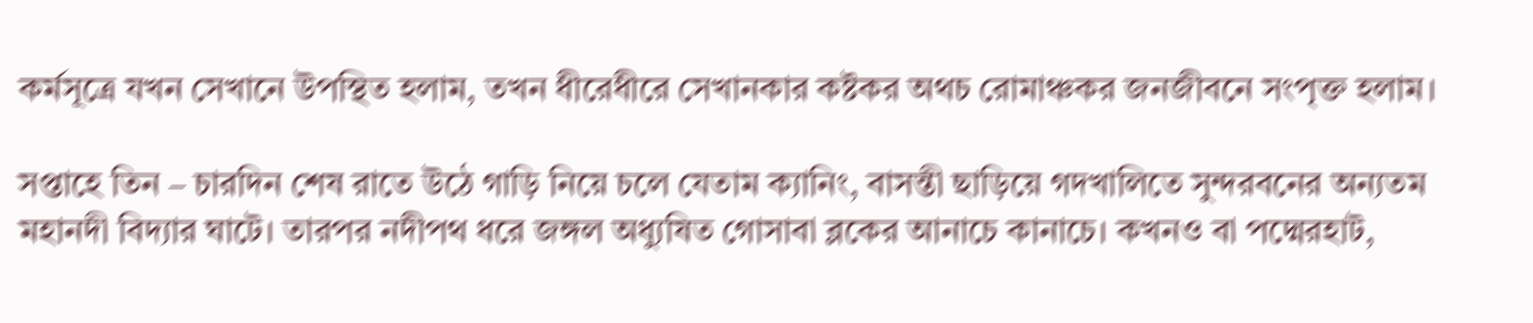কর্মসূত্রে যখন সেখানে উপস্থিত হলাম, তখন ধীরেধীরে সেখানকার কষ্টকর অথচ রোমাঞ্চকর জনজীবনে সংপৃক্ত হলাম।

সপ্তাহে তিন – চারদিন শেষ রাতে উঠে গাড়ি নিয়ে চলে যেতাম ক্যানিং, বাসন্তী ছাড়িয়ে গদখালিতে সুন্দরবনের অন্যতম মহানদী বিদ্যার ঘাটে। তারপর নদীপথ ধরে জঙ্গল অধ্যুষিত গোসাবা ব্লকের আনাচে কানাচে। কখনও বা পদ্মেরহাট,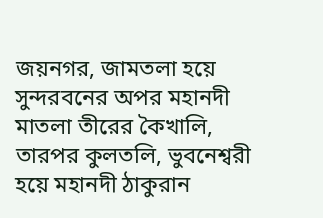জয়নগর, জামতলা হয়ে সুন্দরবনের অপর মহানদী মাতলা তীরের কৈখালি, তারপর কুলতলি, ভুবনেশ্বরী হয়ে মহানদী ঠাকুরান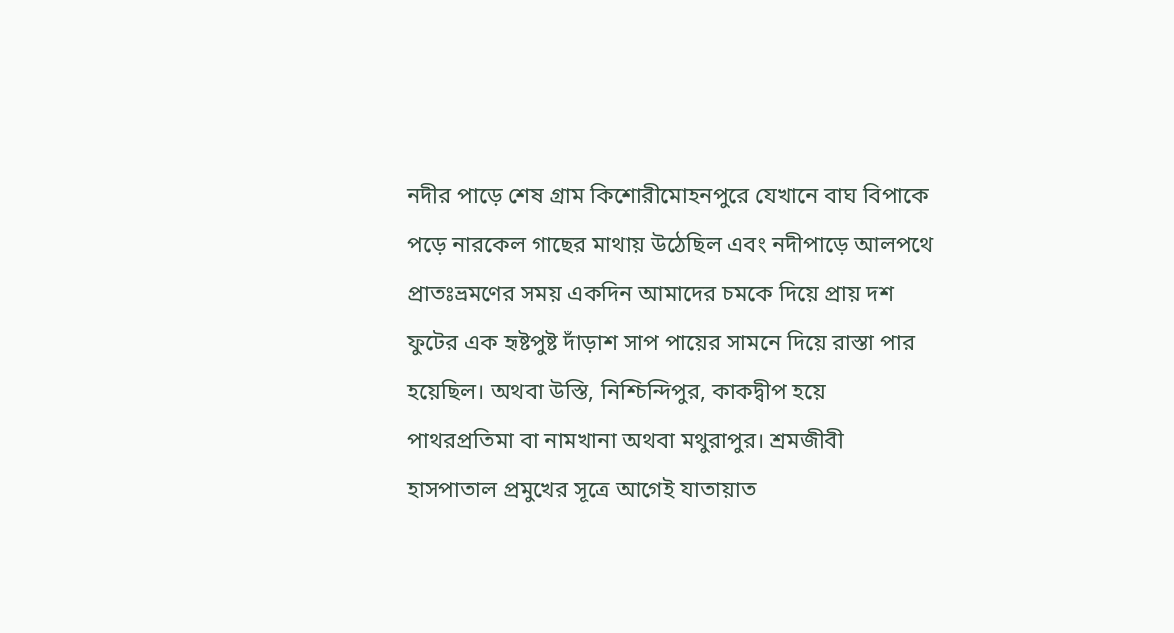নদীর পাড়ে শেষ গ্রাম কিশোরীমোহনপুরে যেখানে বাঘ বিপাকে পড়ে নারকেল গাছের মাথায় উঠেছিল এবং নদীপাড়ে আলপথে প্রাতঃভ্রমণের সময় একদিন আমাদের চমকে দিয়ে প্রায় দশ ফুটের এক হৃষ্টপুষ্ট দাঁড়াশ সাপ পায়ের সামনে দিয়ে রাস্তা পার হয়েছিল। অথবা উস্তি, নিশ্চিন্দিপুর, কাকদ্বীপ হয়ে পাথরপ্রতিমা বা নামখানা অথবা মথুরাপুর। শ্রমজীবী হাসপাতাল প্রমুখের সূত্রে আগেই যাতায়াত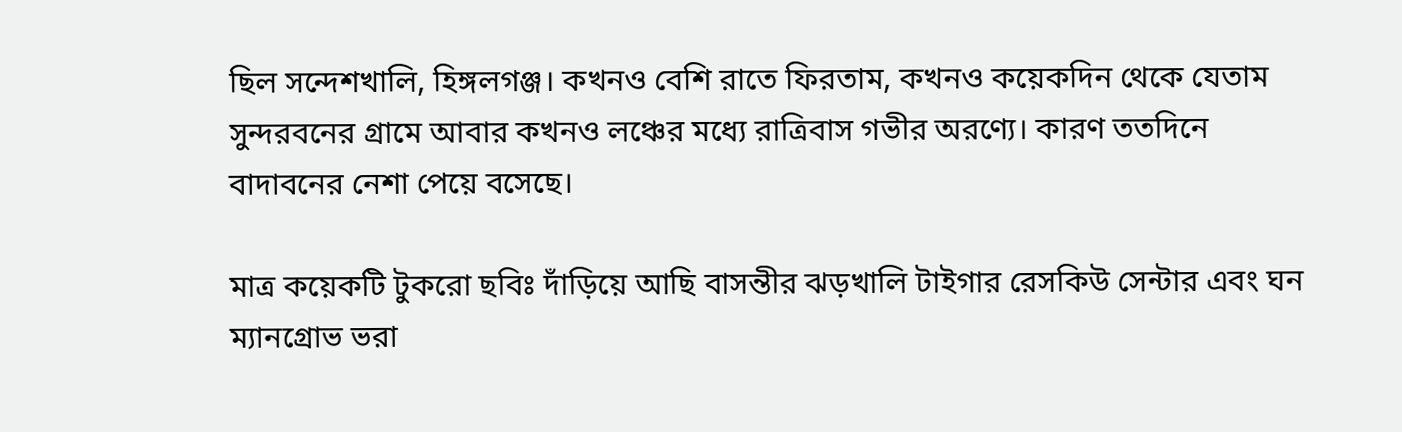ছিল সন্দেশখালি, হিঙ্গলগঞ্জ। কখনও বেশি রাতে ফিরতাম, কখনও কয়েকদিন থেকে যেতাম সুন্দরবনের গ্রামে আবার কখনও লঞ্চের মধ্যে রাত্রিবাস গভীর অরণ্যে। কারণ ততদিনে বাদাবনের নেশা পেয়ে বসেছে।

মাত্র কয়েকটি টুকরো ছবিঃ দাঁড়িয়ে আছি বাসন্তীর ঝড়খালি টাইগার রেসকিউ সেন্টার এবং ঘন ম্যানগ্রোভ ভরা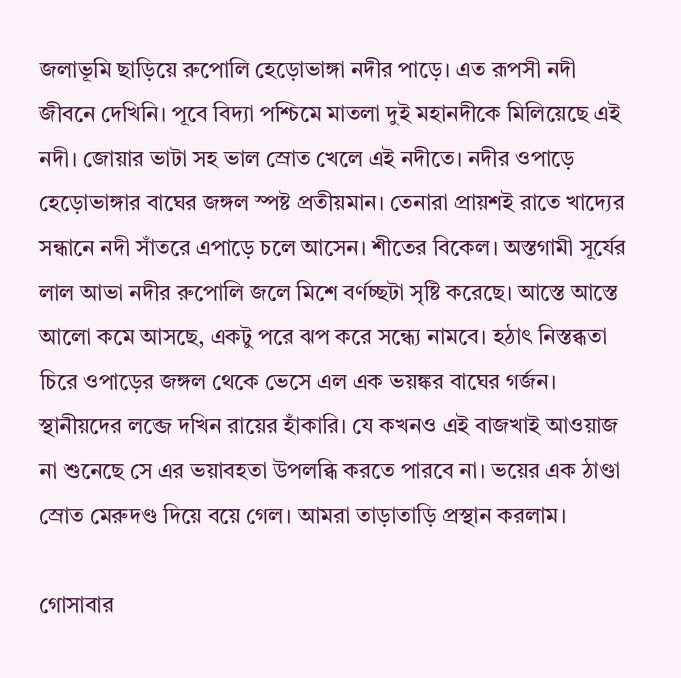জলাভূমি ছাড়িয়ে রুপোলি হেড়োভাঙ্গা নদীর পাড়ে। এত রূপসী নদী জীবনে দেখিনি। পূবে বিদ্যা পশ্চিমে মাতলা দুই মহানদীকে মিলিয়েছে এই নদী। জোয়ার ভাটা সহ ভাল স্রোত খেলে এই নদীতে। নদীর ওপাড়ে হেড়োভাঙ্গার বাঘের জঙ্গল স্পষ্ট প্রতীয়মান। তেনারা প্রায়শই রাতে খাদ্যের সন্ধানে নদী সাঁতরে এপাড়ে চলে আসেন। শীতের বিকেল। অস্তগামী সূর্যের লাল আভা নদীর রুপোলি জলে মিশে বর্ণচ্ছটা সৃষ্টি করেছে। আস্তে আস্তে আলো কমে আসছে, একটু পরে ঝপ করে সন্ধ্যে নামবে। হঠাৎ নিস্তব্ধতা চিরে ওপাড়ের জঙ্গল থেকে ভেসে এল এক ভয়ঙ্কর বাঘের গর্জন। স্থানীয়দের লব্জে দখিন রায়ের হাঁকারি। যে কখনও এই বাজখাই আওয়াজ না শুনেছে সে এর ভয়াবহতা উপলব্ধি করতে পারবে না। ভয়ের এক ঠাণ্ডা স্রোত মেরুদণ্ড দিয়ে বয়ে গেল। আমরা তাড়াতাড়ি প্রস্থান করলাম।

গোসাবার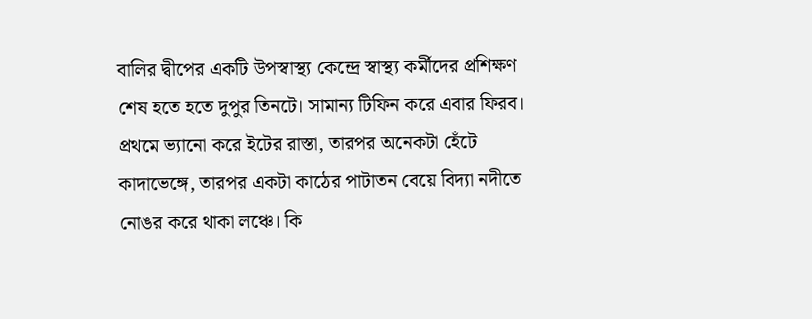বালির দ্বীপের একটি উপস্বাস্থ্য কেন্দ্রে স্বাস্থ্য কর্মীদের প্রশিক্ষণ শেষ হতে হতে দুপুর তিনটে। সামান্য টিফিন করে এবার ফিরব। প্রথমে ভ্যানো করে ইটের রাস্তা, তারপর অনেকটা হেঁটে কাদাভেঙ্গে, তারপর একটা কাঠের পাটাতন বেয়ে বিদ্যা নদীতে নোঙর করে থাকা লঞ্চে। কি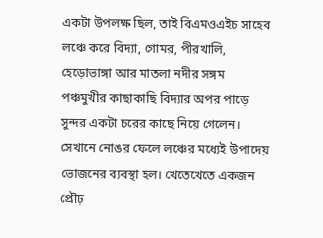একটা উপলক্ষ ছিল, তাই বিএমওএইচ সাহেব লঞ্চে করে বিদ্যা, গোমর, পীরখালি, হেড়োভাঙ্গা আর মাতলা নদীর সঙ্গম পঞ্চমুখীর কাছাকাছি বিদ্যার অপর পাড়ে সুন্দর একটা চরের কাছে নিয়ে গেলেন। সেখানে নোঙর ফেলে লঞ্চের মধ্যেই উপাদেয় ভোজনের ব্যবস্থা হল। খেতেখেতে একজন প্রৌঢ়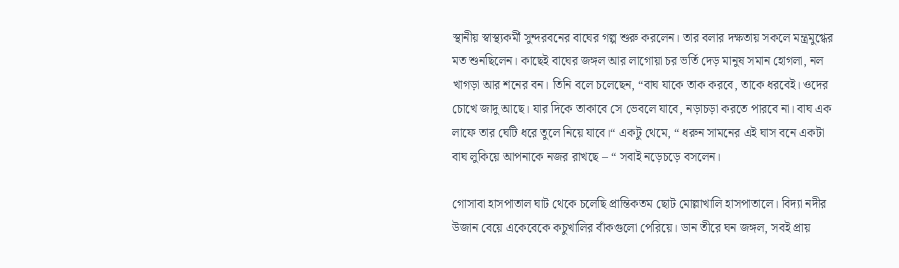স্থানীয় স্বাস্থ্যকর্মী সুন্দরবনের বাঘের গল্প শুরু করলেন। তার বলার দক্ষতায় সকলে মন্ত্রমুগ্ধের মত শুনছিলেন। কাছেই বাঘের জঙ্গল আর লাগোয়া চর ভর্তি দেড় মানুষ সমান হোগলা, নল খাগড়া আর শনের বন। তিনি বলে চলেছেন, “বাঘ যাকে তাক করবে, তাকে ধরবেই। ওদের চোখে জাদু আছে। যার দিকে তাকাবে সে ভেবলে যাবে, নড়াচড়া করতে পারবে না। বাঘ এক লাফে তার ঘেটি ধরে তুলে নিয়ে যাবে।“ একটু থেমে, “ ধরুন সামনের এই ঘাস বনে একটা বাঘ লুকিয়ে আপনাকে নজর রাখছে – “ সবাই নড়েচড়ে বসলেন।

গোসাবা হাসপাতাল ঘাট থেকে চলেছি প্রান্তিকতম ছোট মোল্লাখালি হাসপাতালে। বিদ্যা নদীর উজান বেয়ে একেবেকে কচুখালির বাঁকগুলো পেরিয়ে। ডান তীরে ঘন জঙ্গল, সবই প্রায়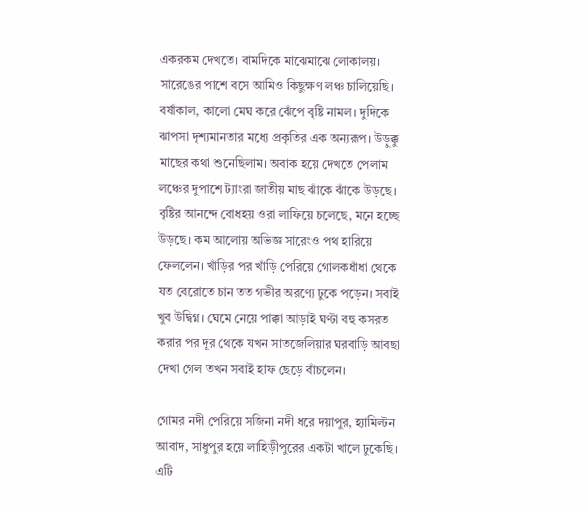একরকম দেখতে। বামদিকে মাঝেমাঝে লোকালয়। সারেঙের পাশে বসে আমিও কিছুক্ষণ লঞ্চ চালিয়েছি। বর্ষাকাল, কালো মেঘ করে ঝেঁপে বৃষ্টি নামল। দুদিকে ঝাপসা দৃশ্যমানতার মধ্যে প্রকৃতির এক অন্যরূপ। উড়ুক্কু মাছের কথা শুনেছিলাম। অবাক হয়ে দেখতে পেলাম লঞ্চের দুপাশে ট্যাংরা জাতীয় মাছ ঝাঁকে ঝাঁকে উড়ছে। বৃষ্টির আনন্দে বোধহয় ওরা লাফিয়ে চলেছে, মনে হচ্ছে উড়ছে। কম আলোয় অভিজ্ঞ সারেংও পথ হারিয়ে ফেললেন। খাঁড়ির পর খাঁড়ি পেরিয়ে গোলকধাঁধা থেকে যত বেরোতে চান তত গভীর অরণ্যে ঢুকে পড়েন। সবাই খুব উদ্বিগ্ন। ঘেমে নেয়ে পাক্কা আড়াই ঘণ্টা বহু কসরত করার পর দূর থেকে যখন সাতজেলিয়ার ঘরবাড়ি আবছা দেখা গেল তখন সবাই হাফ ছেড়ে বাঁচলেন।

গোমর নদী পেরিয়ে সজিনা নদী ধরে দয়াপুর, হ্যামিল্টন আবাদ, সাধুপুর হয়ে লাহিড়ীপুরের একটা খালে ঢুকেছি। এটি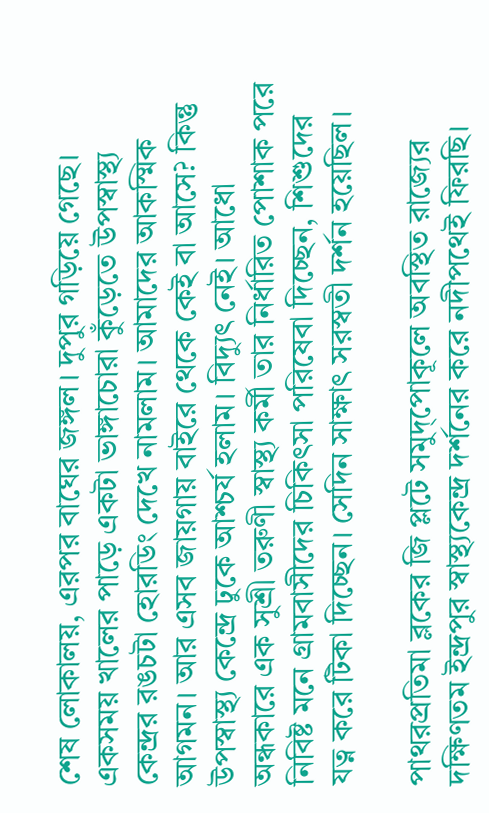শেষ লোকালয়, এরপর বাঘের জঙ্গল। দুপুর গড়িয়ে গেছে। একসময় খালের পাড়ে একটা ভাঙ্গাচোরা কুঁড়েতে উপস্বাস্থ্য কেন্দ্রর রঙচটা হোরডিং দেখে নামলাম। আমাদের আকস্মিক আগমন। আর এসব জায়গায় বাইরে থেকে কেই বা আসে? কিন্তু উপস্বাস্থ্য কেন্দ্রে ঢুকে আশ্চর্য হলাম। বিদ্যুৎ নেই। আধো অন্ধকারে এক সুশ্রী তরুণী স্বাস্থ্য কর্মী তার নির্ধারিত পোশাক পরে নিবিষ্ট মনে গ্রামবাসীদের চিকিৎসা পরিষেবা দিচ্ছেন, শিশুদের যত্ন করে টিকা দিচ্ছেন। সেদিন সাক্ষাৎ সরস্বতী দর্শন হয়েছিল।

পাথরপ্রতিমা ব্লকের জি প্লটে সমুদ্পোকূলে অবস্থিত রাজ্যের দক্ষিণতম ইন্দ্রপুর স্বাস্থ্যকেন্দ্র দর্শনের করে নদীপথেই ফিরছি।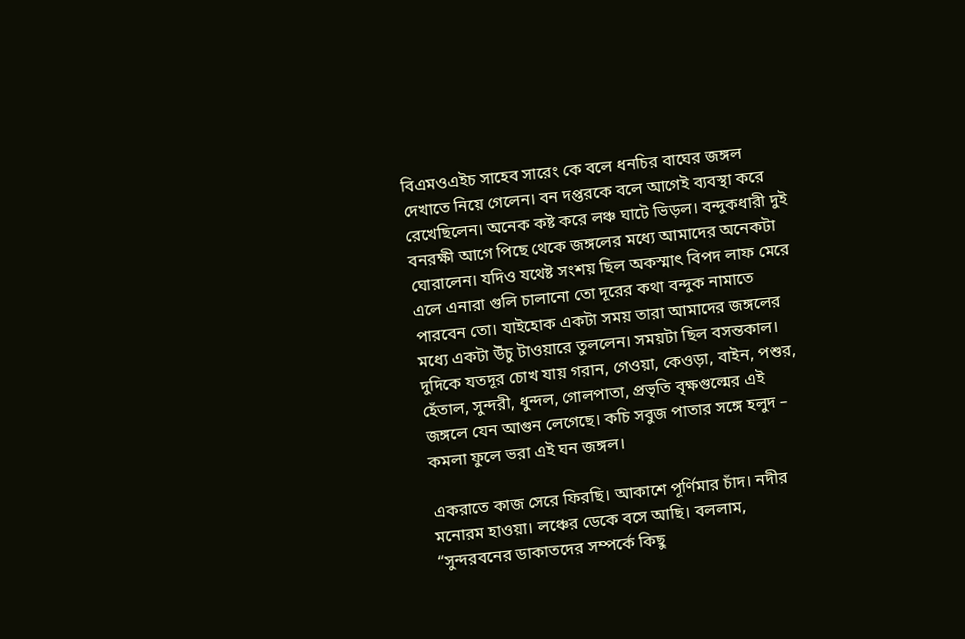বিএমওএইচ সাহেব সারেং কে বলে ধনচির বাঘের জঙ্গল দেখাতে নিয়ে গেলেন। বন দপ্তরকে বলে আগেই ব্যবস্থা করে রেখেছিলেন। অনেক কষ্ট করে লঞ্চ ঘাটে ভিড়ল। বন্দুকধারী দুই বনরক্ষী আগে পিছে থেকে জঙ্গলের মধ্যে আমাদের অনেকটা ঘোরালেন। যদিও যথেষ্ট সংশয় ছিল অকস্মাৎ বিপদ লাফ মেরে এলে এনারা গুলি চালানো তো দূরের কথা বন্দুক নামাতে পারবেন তো। যাইহোক একটা সময় তারা আমাদের জঙ্গলের মধ্যে একটা উঁচু টাওয়ারে তুললেন। সময়টা ছিল বসন্তকাল। দুদিকে যতদূর চোখ যায় গরান, গেওয়া, কেওড়া, বাইন, পশুর, হেঁতাল, সুন্দরী, ধুন্দল, গোলপাতা, প্রভৃতি বৃক্ষগুল্মের এই জঙ্গলে যেন আগুন লেগেছে। কচি সবুজ পাতার সঙ্গে হলুদ – কমলা ফুলে ভরা এই ঘন জঙ্গল।

একরাতে কাজ সেরে ফিরছি। আকাশে পূর্ণিমার চাঁদ। নদীর মনোরম হাওয়া। লঞ্চের ডেকে বসে আছি। বললাম, “সুন্দরবনের ডাকাতদের সম্পর্কে কিছু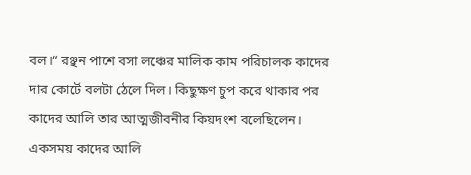বল।“ রঞ্ছন পাশে বসা লঞ্চের মালিক কাম পরিচালক কাদের দার কোর্টে বলটা ঠেলে দিল। কিছুক্ষণ চুপ করে থাকার পর কাদের আলি তার আত্মজীবনীর কিয়দংশ বলেছিলেন। একসময় কাদের আলি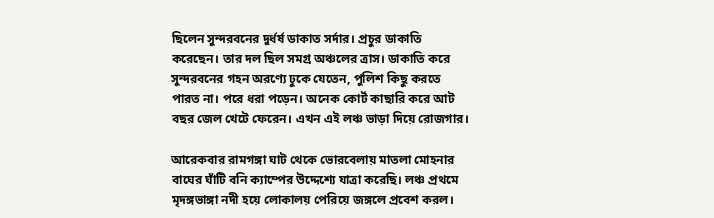ছিলেন সুন্দরবনের দুর্ধর্ষ ডাকাত সর্দার। প্রচুর ডাকাতি করেছেন। তার দল ছিল সমগ্র অঞ্চলের ত্রাস। ডাকাতি করে সুন্দরবনের গহন অরণ্যে ঢুকে যেতেন, পুলিশ কিছু করতে পারত না। পরে ধরা পড়েন। অনেক কোর্ট কাছারি করে আট বছর জেল খেটে ফেরেন। এখন এই লঞ্চ ভাড়া দিয়ে রোজগার।

আরেকবার রামগঙ্গা ঘাট থেকে ভোরবেলায় মাতলা মোহনার বাঘের ঘাঁটি বনি ক্যাম্পের উদ্দেশ্যে যাত্রা করেছি। লঞ্চ প্রথমে মৃদঙ্গভাঙ্গা নদী হয়ে লোকালয় পেরিয়ে জঙ্গলে প্রবেশ করল।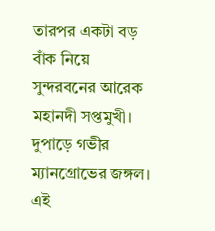তারপর একটা বড় বাঁক নিয়ে সুন্দরবনের আরেক মহানদী সপ্তমুখী। দুপাড়ে গভীর ম্যানগ্রোভের জঙ্গল। এই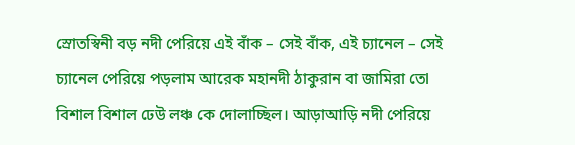স্রোতস্বিনী বড় নদী পেরিয়ে এই বাঁক – সেই বাঁক, এই চ্যানেল – সেই চ্যানেল পেরিয়ে পড়লাম আরেক মহানদী ঠাকুরান বা জামিরা তেl বিশাল বিশাল ঢেউ লঞ্চ কে দোলাচ্ছিল। আড়াআড়ি নদী পেরিয়ে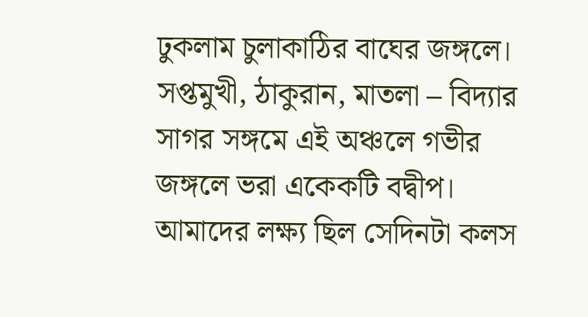ঢুকলাম চুলাকাঠির বাঘের জঙ্গলে। সপ্তমুখী, ঠাকুরান, মাতলা – বিদ্যার সাগর সঙ্গমে এই অঞ্চলে গভীর জঙ্গলে ভরা একেকটি বদ্বীপ। আমাদের লক্ষ্য ছিল সেদিনটা কলস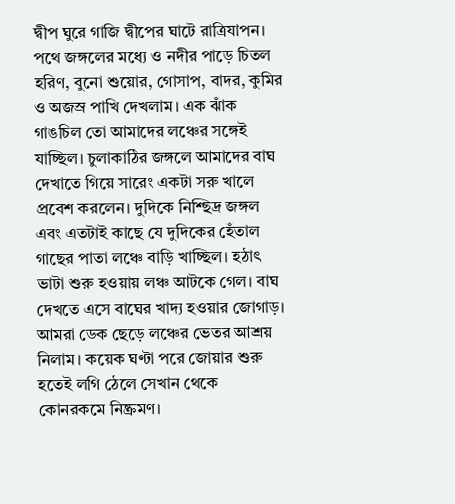দ্বীপ ঘুরে গাজি দ্বীপের ঘাটে রাত্রিযাপন। পথে জঙ্গলের মধ্যে ও নদীর পাড়ে চিতল হরিণ, বুনো শুয়োর, গোসাপ, বাদর, কুমির ও অজস্র পাখি দেখলাম। এক ঝাঁক গাঙচিল তো আমাদের লঞ্চের সঙ্গেই যাচ্ছিল। চুলাকাঠির জঙ্গলে আমাদের বাঘ দেখাতে গিয়ে সারেং একটা সরু খালে প্রবেশ করলেন। দুদিকে নিশ্ছিদ্র জঙ্গল এবং এতটাই কাছে যে দুদিকের হেঁতাল গাছের পাতা লঞ্চে বাড়ি খাচ্ছিল। হঠাৎ ভাটা শুরু হওয়ায় লঞ্চ আটকে গেল। বাঘ দেখতে এসে বাঘের খাদ্য হওয়ার জোগাড়। আমরা ডেক ছেড়ে লঞ্চের ভেতর আশ্রয় নিলাম। কয়েক ঘণ্টা পরে জোয়ার শুরু হতেই লগি ঠেলে সেখান থেকে কোনরকমে নিষ্ক্রমণ।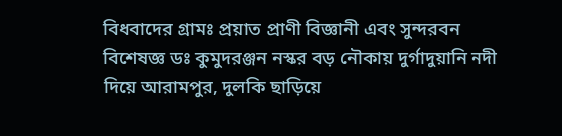বিধবাদের গ্রামঃ প্রয়াত প্রাণী বিজ্ঞানী এবং সুন্দরবন বিশেষজ্ঞ ডঃ কুমুদরঞ্জন নস্কর বড় নৌকায় দুর্গাদুয়ানি নদী দিয়ে আরামপুর, দুলকি ছাড়িয়ে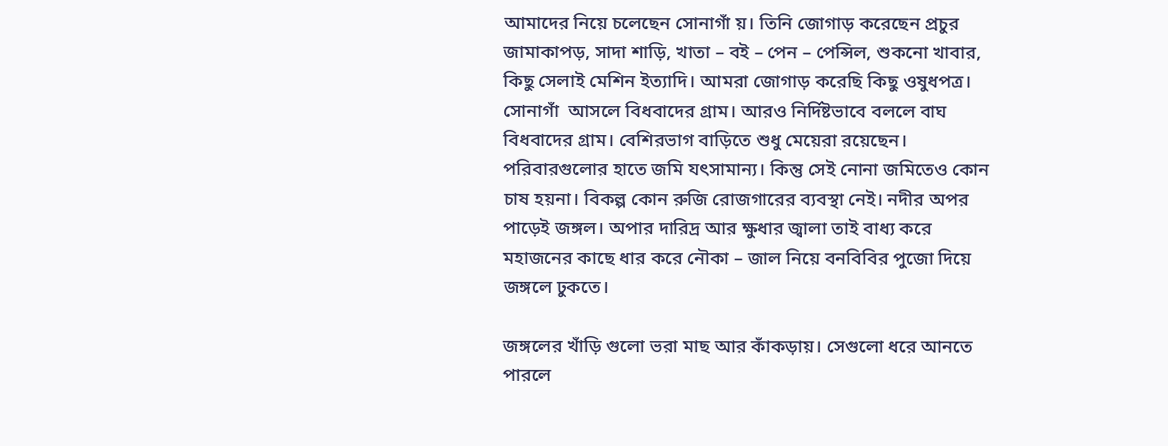আমাদের নিয়ে চলেছেন সোনাগাঁ য়। তিনি জোগাড় করেছেন প্রচুর জামাকাপড়, সাদা শাড়ি, খাতা – বই – পেন – পেন্সিল, শুকনো খাবার, কিছু সেলাই মেশিন ইত্যাদি। আমরা জোগাড় করেছি কিছু ওষুধপত্র। সোনাগাঁ  আসলে বিধবাদের গ্রাম। আরও নির্দিষ্টভাবে বললে বাঘ বিধবাদের গ্রাম। বেশিরভাগ বাড়িতে শুধু মেয়েরা রয়েছেন। পরিবারগুলোর হাতে জমি যৎসামান্য। কিন্তু সেই নোনা জমিতেও কোন চাষ হয়না। বিকল্প কোন রুজি রোজগারের ব্যবস্থা নেই। নদীর অপর পাড়েই জঙ্গল। অপার দারিদ্র আর ক্ষুধার জ্বালা তাই বাধ্য করে মহাজনের কাছে ধার করে নৌকা – জাল নিয়ে বনবিবির পুজো দিয়ে জঙ্গলে ঢুকতে।

জঙ্গলের খাঁড়ি গুলো ভরা মাছ আর কাঁকড়ায়। সেগুলো ধরে আনতে পারলে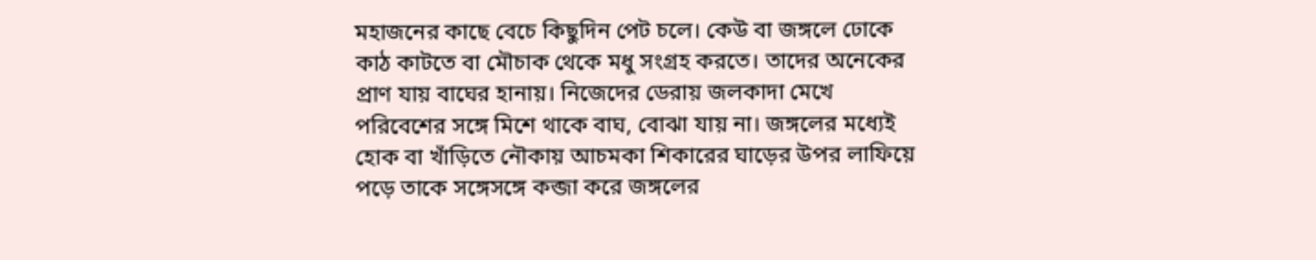মহাজনের কাছে বেচে কিছুদিন পেট চলে। কেউ বা জঙ্গলে ঢোকে কাঠ কাটতে বা মৌচাক থেকে মধু সংগ্রহ করতে। তাদের অনেকের প্রাণ যায় বাঘের হানায়। নিজেদের ডেরায় জলকাদা মেখে পরিবেশের সঙ্গে মিশে থাকে বাঘ, বোঝা যায় না। জঙ্গলের মধ্যেই হোক বা খাঁড়িতে নৌকায় আচমকা শিকারের ঘাড়ের উপর লাফিয়ে পড়ে তাকে সঙ্গেসঙ্গে কব্জা করে জঙ্গলের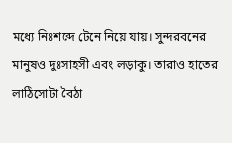মধ্যে নিঃশব্দে টেনে নিয়ে যায়। সুন্দরবনের মানুষও দুঃসাহসী এবং লড়াকু। তারাও হাতের লাঠিসোটা বৈঠা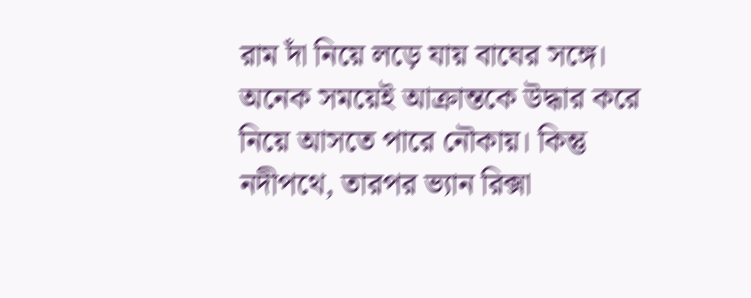রাম দাঁ নিয়ে লড়ে যায় বাঘের সঙ্গে। অনেক সময়েই আক্রান্তকে উদ্ধার করে নিয়ে আসতে পারে নৌকায়। কিন্তু নদীপথে, তারপর ভ্যান রিক্সা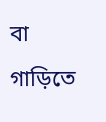বা গাড়িতে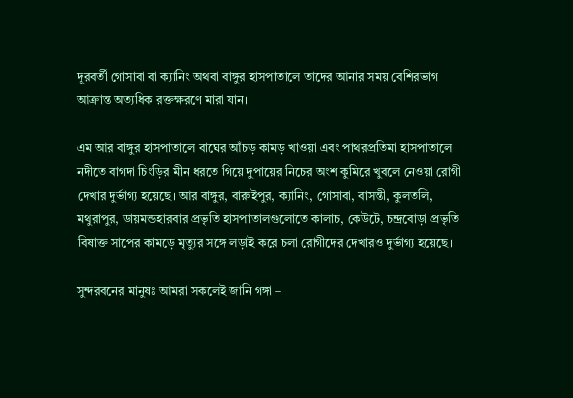দূরবর্তী গোসাবা বা ক্যানিং অথবা বাঙ্গুর হাসপাতালে তাদের আনার সময় বেশিরভাগ আক্রান্ত অত্যধিক রক্তক্ষরণে মারা যান।

এম আর বাঙ্গুর হাসপাতালে বাঘের আঁচড় কামড় খাওয়া এবং পাথরপ্রতিমা হাসপাতালে নদীতে বাগদা চিংড়ির মীন ধরতে গিয়ে দুপায়ের নিচের অংশ কুমিরে খুবলে নেওয়া রোগী দেখার দুর্ভাগ্য হয়েছে। আর বাঙ্গুর, বারুইপুর, ক্যানিং, গোসাবা, বাসন্তী, কুলতলি, মথুরাপুর, ডায়মন্ডহারবার প্রভৃতি হাসপাতালগুলোতে কালাচ, কেউটে, চন্দ্রবোড়া প্রভৃতি বিষাক্ত সাপের কামড়ে মৃত্যুর সঙ্গে লড়াই করে চলা রোগীদের দেখারও দুর্ভাগ্য হয়েছে।

সুন্দরবনের মানুষঃ আমরা সকলেই জানি গঙ্গা –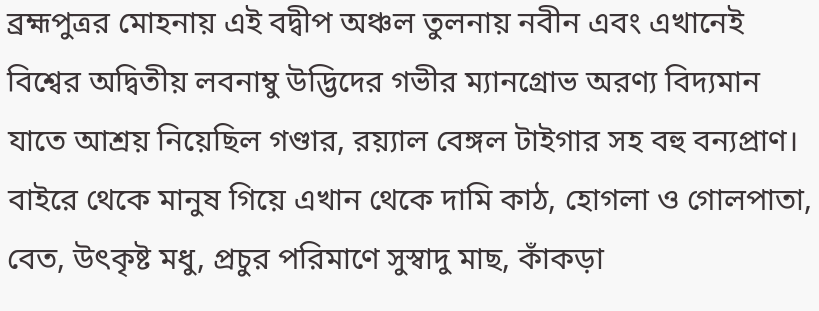ব্রহ্মপুত্রর মোহনায় এই বদ্বীপ অঞ্চল তুলনায় নবীন এবং এখানেই বিশ্বের অদ্বিতীয় লবনাম্বু উদ্ভিদের গভীর ম্যানগ্রোভ অরণ্য বিদ্যমান যাতে আশ্রয় নিয়েছিল গণ্ডার, রয়্যাল বেঙ্গল টাইগার সহ বহু বন্যপ্রাণ। বাইরে থেকে মানুষ গিয়ে এখান থেকে দামি কাঠ, হোগলা ও গোলপাতা, বেত, উৎকৃষ্ট মধু, প্রচুর পরিমাণে সুস্বাদু মাছ, কাঁকড়া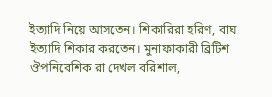ইত্যাদি নিয়ে আসতেন। শিকারিরা হরিণ, বাঘ ইত্যাদি শিকার করতেন। মুনাফাকারী ব্রিটিশ ঔপনিবেশিক রা দেখল বরিশাল,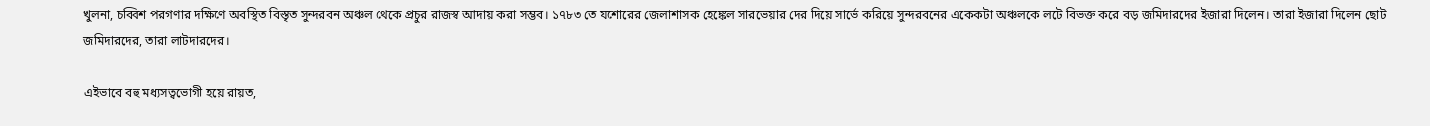খুলনা, চব্বিশ পরগণার দক্ষিণে অবস্থিত বিস্তৃত সুন্দরবন অঞ্চল থেকে প্রচুর রাজস্ব আদায় করা সম্ভব। ১৭৮৩ তে যশোরের জেলাশাসক হেঙ্কেল সারভেয়ার দের দিয়ে সার্ভে করিয়ে সুন্দরবনের একেকটা অঞ্চলকে লটে বিভক্ত করে বড় জমিদারদের ইজারা দিলেন। তারা ইজারা দিলেন ছোট জমিদারদের, তারা লাটদারদের।

এইভাবে বহু মধ্যসত্বভোগী হয়ে রায়ত,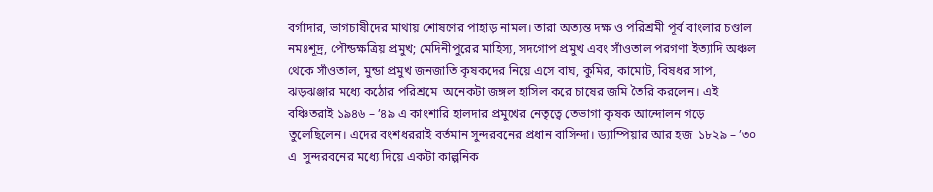বর্গাদার, ভাগচাষীদের মাথায় শোষণের পাহাড় নামল। তারা অত্যন্ত দক্ষ ও পরিশ্রমী পূর্ব বাংলার চণ্ডাল নমঃশূদ্র, পৌন্ডক্ষত্রিয় প্রমুখ; মেদিনীপুরের মাহিস্য, সদগোপ প্রমুখ এবং সাঁওতাল পরগণা ইত্যাদি অঞ্চল থেকে সাঁওতাল, মুন্ডা প্রমুখ জনজাতি কৃষকদের নিয়ে এসে বাঘ, কুমির, কামোট, বিষধর সাপ, ঝড়ঝঞ্জার মধ্যে কঠোর পরিশ্রমে  অনেকটা জঙ্গল হাসিল করে চাষের জমি তৈরি করলেন। এই বঞ্চিতরাই ১৯৪৬ – ’৪৯ এ কাংশারি হালদার প্রমুখের নেতৃত্বে তেভাগা কৃষক আন্দোলন গড়ে তুলেছিলেন। এদের বংশধররাই বর্তমান সুন্দরবনের প্রধান বাসিন্দা। ড্যাম্পিয়ার আর হজ  ১৮২৯ – ’৩০ এ  সুন্দরবনের মধ্যে দিয়ে একটা কাল্পনিক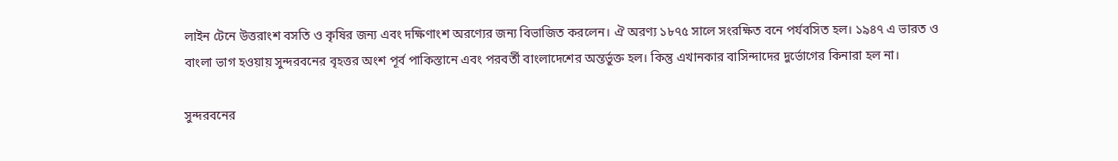লাইন টেনে উত্তরাংশ বসতি ও কৃষির জন্য এবং দক্ষিণাংশ অরণ্যের জন্য বিভাজিত করলেন। ঐ অরণ্য ১৮৭৫ সালে সংরক্ষিত বনে পর্যবসিত হল। ১৯৪৭ এ ভারত ও বাংলা ভাগ হওয়ায় সুন্দরবনের বৃহত্তর অংশ পূর্ব পাকিস্তানে এবং পরবর্তী বাংলাদেশের অন্তর্ভুক্ত হল। কিন্তু এখানকার বাসিন্দাদের দুর্ভোগের কিনারা হল না।

সুন্দরবনের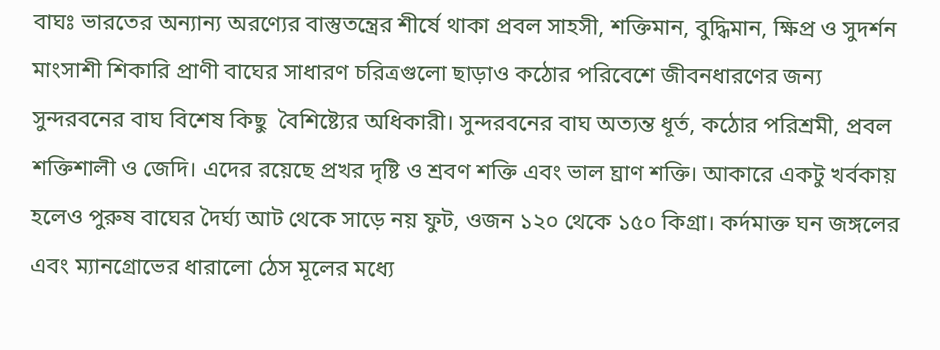বাঘঃ ভারতের অন্যান্য অরণ্যের বাস্তুতন্ত্রের শীর্ষে থাকা প্রবল সাহসী, শক্তিমান, বুদ্ধিমান, ক্ষিপ্র ও সুদর্শন মাংসাশী শিকারি প্রাণী বাঘের সাধারণ চরিত্রগুলো ছাড়াও কঠোর পরিবেশে জীবনধারণের জন্য সুন্দরবনের বাঘ বিশেষ কিছু  বৈশিষ্ট্যের অধিকারী। সুন্দরবনের বাঘ অত্যন্ত ধূর্ত, কঠোর পরিশ্রমী, প্রবল শক্তিশালী ও জেদি। এদের রয়েছে প্রখর দৃষ্টি ও শ্রবণ শক্তি এবং ভাল ঘ্রাণ শক্তি। আকারে একটু খর্বকায় হলেও পুরুষ বাঘের দৈর্ঘ্য আট থেকে সাড়ে নয় ফুট, ওজন ১২০ থেকে ১৫০ কিগ্রা। কর্দমাক্ত ঘন জঙ্গলের এবং ম্যানগ্রোভের ধারালো ঠেস মূলের মধ্যে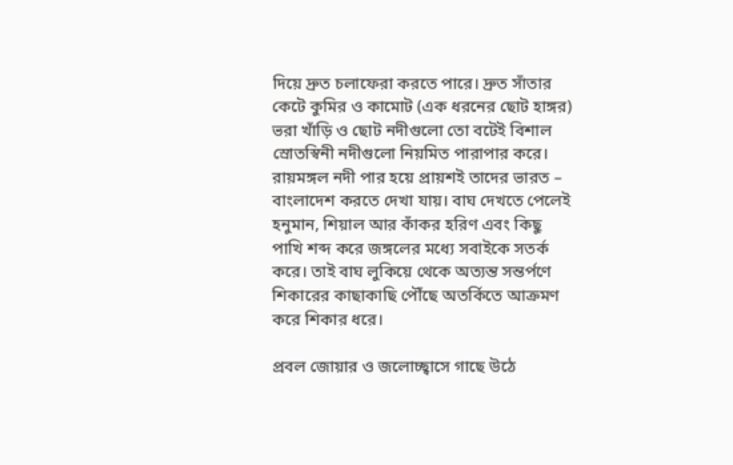দিয়ে দ্রুত চলাফেরা করতে পারে। দ্রুত সাঁতার কেটে কুমির ও কামোট (এক ধরনের ছোট হাঙ্গর) ভরা খাঁড়ি ও ছোট নদীগুলো তো বটেই বিশাল স্রোতস্বিনী নদীগুলো নিয়মিত পারাপার করে। রায়মঙ্গল নদী পার হয়ে প্রায়শই তাদের ভারত – বাংলাদেশ করতে দেখা যায়। বাঘ দেখতে পেলেই হনুমান, শিয়াল আর কাঁকর হরিণ এবং কিছু পাখি শব্দ করে জঙ্গলের মধ্যে সবাইকে সতর্ক করে। তাই বাঘ লুকিয়ে থেকে অত্যন্ত সন্তর্পণে শিকারের কাছাকাছি পৌঁছে অতর্কিতে আক্রমণ করে শিকার ধরে।

প্রবল জোয়ার ও জলোচ্ছ্বাসে গাছে উঠে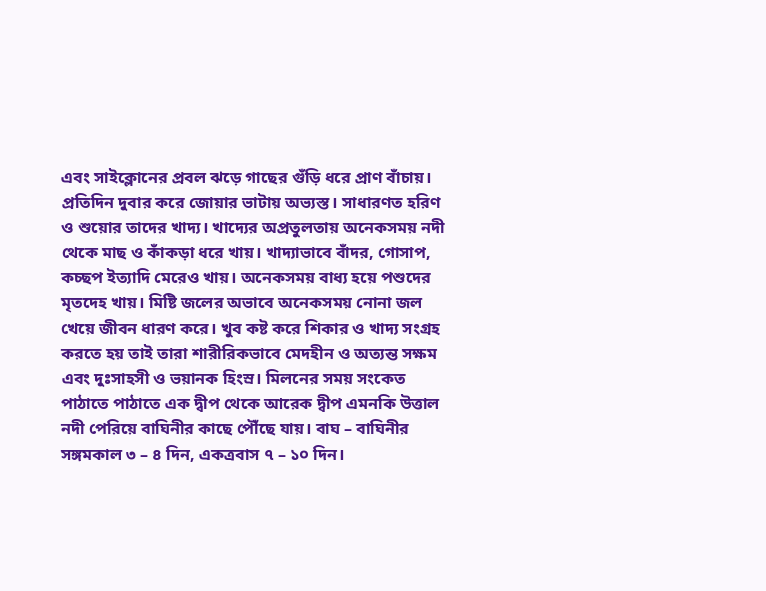এবং সাইক্লোনের প্রবল ঝড়ে গাছের গুঁড়ি ধরে প্রাণ বাঁচায়। প্রতিদিন দুবার করে জোয়ার ভাটায় অভ্যস্ত। সাধারণত হরিণ ও শুয়োর তাদের খাদ্য। খাদ্যের অপ্রতুলতায় অনেকসময় নদী থেকে মাছ ও কাঁকড়া ধরে খায়। খাদ্যাভাবে বাঁদর, গোসাপ, কচ্ছপ ইত্যাদি মেরেও খায়। অনেকসময় বাধ্য হয়ে পশুদের মৃতদেহ খায়। মিষ্টি জলের অভাবে অনেকসময় নোনা জল খেয়ে জীবন ধারণ করে। খুব কষ্ট করে শিকার ও খাদ্য সংগ্রহ করতে হয় তাই তারা শারীরিকভাবে মেদহীন ও অত্যন্ত সক্ষম এবং দুঃসাহসী ও ভয়ানক হিংস্র। মিলনের সময় সংকেত পাঠাতে পাঠাতে এক দ্বীপ থেকে আরেক দ্বীপ এমনকি উত্তাল নদী পেরিয়ে বাঘিনীর কাছে পৌঁছে যায়। বাঘ – বাঘিনীর সঙ্গমকাল ৩ – ৪ দিন, একত্রবাস ৭ – ১০ দিন।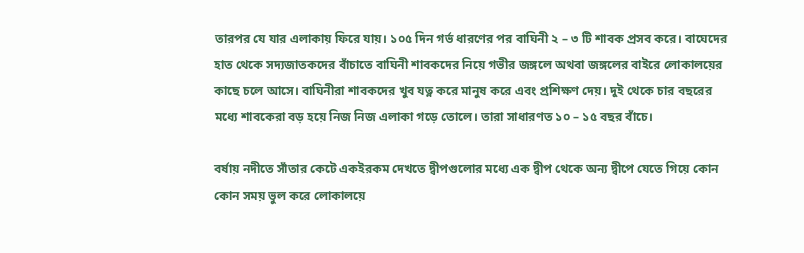তারপর যে যার এলাকায় ফিরে যায়। ১০৫ দিন গর্ভ ধারণের পর বাঘিনী ২ – ৩ টি শাবক প্রসব করে। বাঘেদের হাত থেকে সদ্যজাতকদের বাঁচাতে বাঘিনী শাবকদের নিয়ে গভীর জঙ্গলে অথবা জঙ্গলের বাইরে লোকালয়ের কাছে চলে আসে। বাঘিনীরা শাবকদের খুব যত্ন করে মানুষ করে এবং প্রশিক্ষণ দেয়। দুই থেকে চার বছরের মধ্যে শাবকেরা বড় হয়ে নিজ নিজ এলাকা গড়ে তোলে। তারা সাধারণত ১০ – ১৫ বছর বাঁচে।

বর্ষায় নদীতে সাঁতার কেটে একইরকম দেখতে দ্বীপগুলোর মধ্যে এক দ্বীপ থেকে অন্য দ্বীপে যেতে গিয়ে কোন কোন সময় ভুল করে লোকালয়ে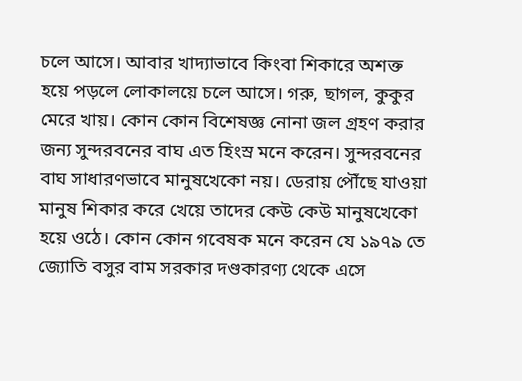চলে আসে। আবার খাদ্যাভাবে কিংবা শিকারে অশক্ত হয়ে পড়লে লোকালয়ে চলে আসে। গরু, ছাগল, কুকুর মেরে খায়। কোন কোন বিশেষজ্ঞ নোনা জল গ্রহণ করার জন্য সুন্দরবনের বাঘ এত হিংস্র মনে করেন। সুন্দরবনের বাঘ সাধারণভাবে মানুষখেকো নয়। ডেরায় পৌঁছে যাওয়া মানুষ শিকার করে খেয়ে তাদের কেউ কেউ মানুষখেকো হয়ে ওঠে। কোন কোন গবেষক মনে করেন যে ১৯৭৯ তে জ্যোতি বসুর বাম সরকার দণ্ডকারণ্য থেকে এসে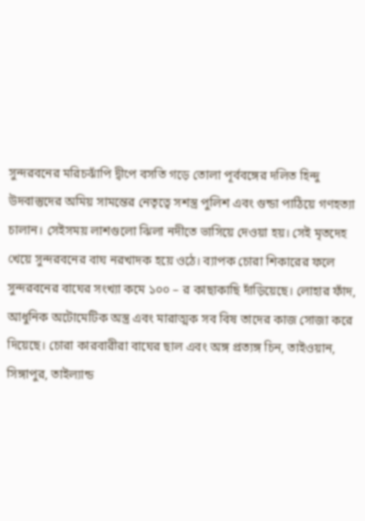সুন্দরবনের মরিচঝাঁপি দ্বীপে বসতি গড়ে তোলা পূর্ববঙ্গের দলিত হিন্দু উদবাস্তুদের অমিয় সামন্তের নেতৃত্বে সশস্ত্র পুলিশ এবং গুন্ডা পাঠিয়ে গণহত্যা চালান। সেইসময় লাশগুলো ঝিলা নদীতে ভাসিয়ে দেওয়া হয়। সেই মৃতদেহ খেয়ে সুন্দরবনের বাঘ নরখাদক হয়ে ওঠে। ব্যাপক চোরা শিকারের ফলে সুন্দরবনের বাঘের সংখ্যা কমে ১০০ – র কাছাকাছি দাঁড়িয়েছে। লোহার ফাঁদ, আধুনিক অটোমেটিক অস্ত্র এবং মারাত্মক সব বিষ তাদের কাজ সোজা করে দিয়েছে। চোরা কারবারীরা বাঘের ছাল এবং অঙ্গ প্রত্যঙ্গ চিন, তাইওয়ান, সিঙ্গাপুর, তাইল্যান্ড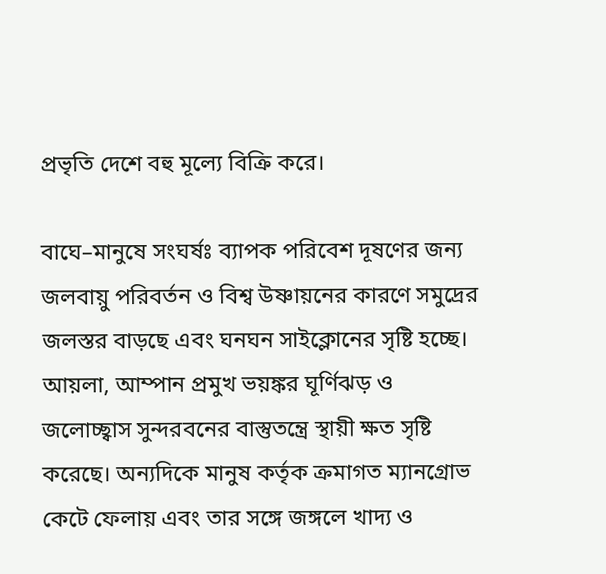প্রভৃতি দেশে বহু মূল্যে বিক্রি করে।

বাঘে–মানুষে সংঘর্ষঃ ব্যাপক পরিবেশ দূষণের জন্য জলবায়ু পরিবর্তন ও বিশ্ব উষ্ণায়নের কারণে সমুদ্রের জলস্তর বাড়ছে এবং ঘনঘন সাইক্লোনের সৃষ্টি হচ্ছে। আয়লা, আম্পান প্রমুখ ভয়ঙ্কর ঘূর্ণিঝড় ও জলোচ্ছ্বাস সুন্দরবনের বাস্তুতন্ত্রে স্থায়ী ক্ষত সৃষ্টি করেছে। অন্যদিকে মানুষ কর্তৃক ক্রমাগত ম্যানগ্রোভ কেটে ফেলায় এবং তার সঙ্গে জঙ্গলে খাদ্য ও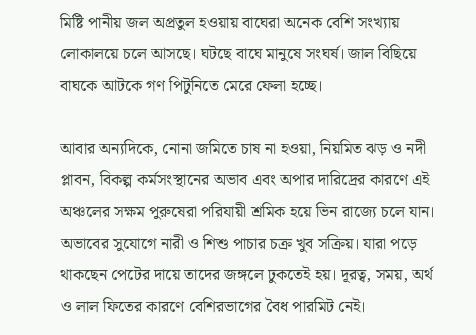মিষ্টি পানীয় জল অপ্রতুল হওয়ায় বাঘেরা অনেক বেশি সংখ্যায় লোকালয়ে চলে আসছে। ঘটছে বাঘে মানুষে সংঘর্ষ। জাল বিছিয়ে বাঘকে আটকে গণ পিটুনিতে মেরে ফেলা হচ্ছে।

আবার অন্যদিকে, নোনা জমিতে চাষ না হওয়া, নিয়মিত ঝড় ও নদী প্লাবন, বিকল্প কর্মসংস্থানের অভাব এবং অপার দারিদ্রের কারণে এই অঞ্চলের সক্ষম পুরুষেরা পরিযায়ী শ্রমিক হয়ে ভিন রাজ্যে চলে যান। অভাবের সুযোগে নারী ও শিশু পাচার চক্র খুব সক্রিয়। যারা পড়ে থাকছেন পেটের দায়ে তাদের জঙ্গলে ঢুকতেই হয়। দূরত্ব, সময়, অর্থ ও লাল ফিতের কারণে বেশিরভাগের বৈধ পারমিট নেই।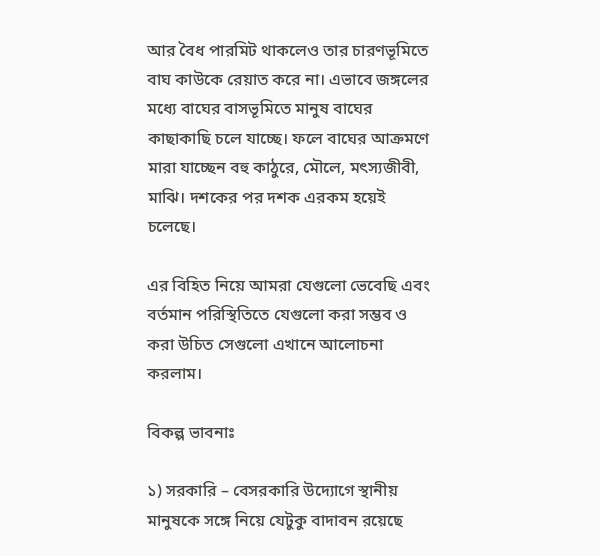আর বৈধ পারমিট থাকলেও তার চারণভূমিতে বাঘ কাউকে রেয়াত করে না। এভাবে জঙ্গলের মধ্যে বাঘের বাসভূমিতে মানুষ বাঘের কাছাকাছি চলে যাচ্ছে। ফলে বাঘের আক্রমণে মারা যাচ্ছেন বহু কাঠুরে, মৌলে, মৎস্যজীবী, মাঝি। দশকের পর দশক এরকম হয়েই চলেছে।

এর বিহিত নিয়ে আমরা যেগুলো ভেবেছি এবং বর্তমান পরিস্থিতিতে যেগুলো করা সম্ভব ও করা উচিত সেগুলো এখানে আলোচনা করলাম।

বিকল্প ভাবনাঃ

১) সরকারি – বেসরকারি উদ্যোগে স্থানীয় মানুষকে সঙ্গে নিয়ে যেটুকু বাদাবন রয়েছে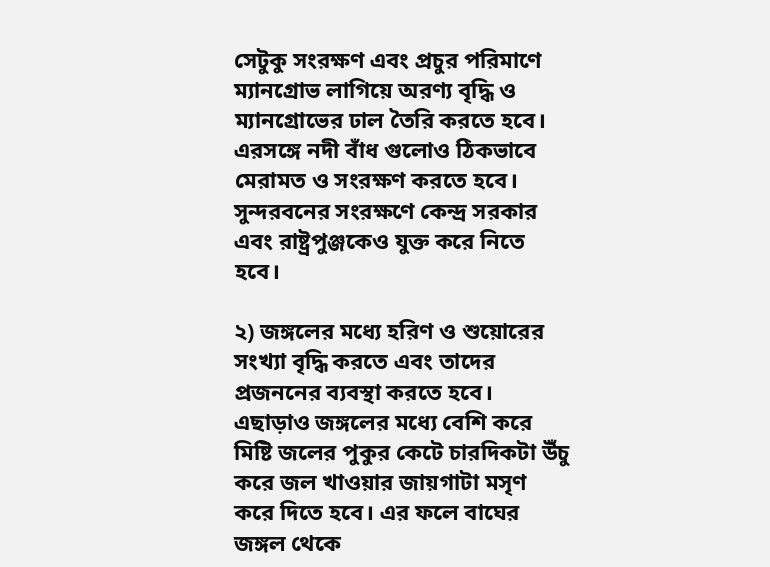সেটুকু সংরক্ষণ এবং প্রচুর পরিমাণে ম্যানগ্রোভ লাগিয়ে অরণ্য বৃদ্ধি ও ম্যানগ্রোভের ঢাল তৈরি করতে হবে। এরসঙ্গে নদী বাঁধ গুলোও ঠিকভাবে মেরামত ও সংরক্ষণ করতে হবে। সুন্দরবনের সংরক্ষণে কেন্দ্র সরকার এবং রাষ্ট্রপুঞ্জকেও যুক্ত করে নিতে হবে।

২) জঙ্গলের মধ্যে হরিণ ও শুয়োরের সংখ্যা বৃদ্ধি করতে এবং তাদের প্রজননের ব্যবস্থা করতে হবে। এছাড়াও জঙ্গলের মধ্যে বেশি করে মিষ্টি জলের পুকুর কেটে চারদিকটা উঁচু করে জল খাওয়ার জায়গাটা মসৃণ করে দিতে হবে। এর ফলে বাঘের জঙ্গল থেকে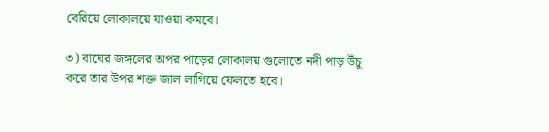বেরিয়ে লোকালয়ে যাওয়া কমবে।

৩) বাঘের জঙ্গলের অপর পাড়ের লোকালয় গুলোতে নদী পাড় উঁচু করে তার উপর শক্ত জাল লাগিয়ে ফেলতে হবে।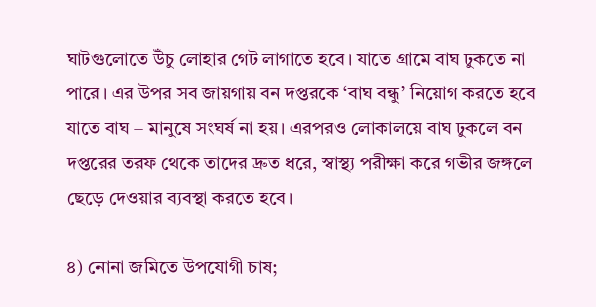ঘাটগুলোতে উঁচু লোহার গেট লাগাতে হবে। যাতে গ্রামে বাঘ ঢুকতে না পারে। এর উপর সব জায়গায় বন দপ্তরকে ‘বাঘ বন্ধু’ নিয়োগ করতে হবে যাতে বাঘ – মানুষে সংঘর্ষ না হয়। এরপরও লোকালয়ে বাঘ ঢুকলে বন দপ্তরের তরফ থেকে তাদের দ্রুত ধরে, স্বাস্থ্য পরীক্ষা করে গভীর জঙ্গলে ছেড়ে দেওয়ার ব্যবস্থা করতে হবে।

৪) নোনা জমিতে উপযোগী চাষ;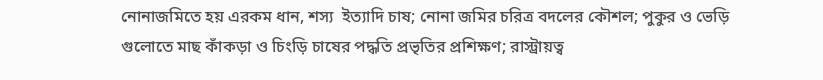নোনাজমিতে হয় এরকম ধান, শস্য  ইত্যাদি চাষ; নোনা জমির চরিত্র বদলের কৌশল; পুকুর ও ভেড়ি গুলোতে মাছ কাঁকড়া ও চিংড়ি চাষের পদ্ধতি প্রভৃতির প্রশিক্ষণ; রাস্ট্রায়ত্ব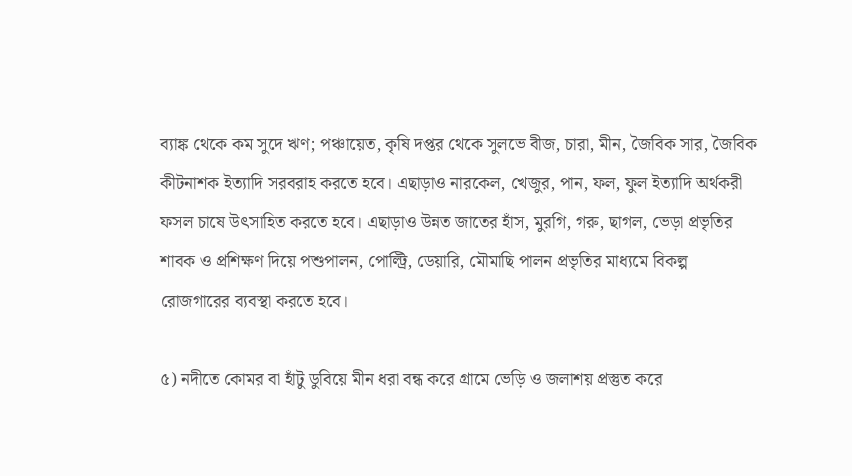ব্যাঙ্ক থেকে কম সুদে ঋণ; পঞ্চায়েত, কৃষি দপ্তর থেকে সুলভে বীজ, চারা, মীন, জৈবিক সার, জৈবিক কীটনাশক ইত্যাদি সরবরাহ করতে হবে। এছাড়াও নারকেল, খেজুর, পান, ফল, ফুল ইত্যাদি অর্থকরী ফসল চাষে উৎসাহিত করতে হবে। এছাড়াও উন্নত জাতের হাঁস, মুরগি, গরু, ছাগল, ভেড়া প্রভৃতির শাবক ও প্রশিক্ষণ দিয়ে পশুপালন, পোল্ট্রি, ডেয়ারি, মৌমাছি পালন প্রভৃতির মাধ্যমে বিকল্প রোজগারের ব্যবস্থা করতে হবে।

৫) নদীতে কোমর বা হাঁটু ডুবিয়ে মীন ধরা বন্ধ করে গ্রামে ভেড়ি ও জলাশয় প্রস্তুত করে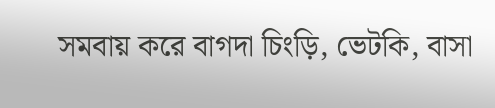সমবায় করে বাগদা চিংড়ি, ভেটকি, বাসা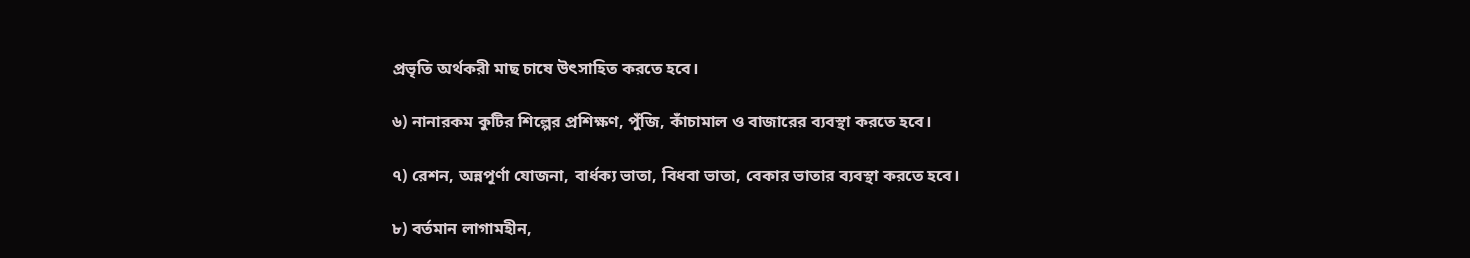প্রভৃতি অর্থকরী মাছ চাষে উৎসাহিত করতে হবে।

৬) নানারকম কুটির শিল্পের প্রশিক্ষণ, পুঁজি, কাঁচামাল ও বাজারের ব্যবস্থা করতে হবে।

৭) রেশন, অন্নপূর্ণা যোজনা, বার্ধক্য ভাতা, বিধবা ভাতা, বেকার ভাতার ব্যবস্থা করতে হবে।

৮) বর্তমান লাগামহীন,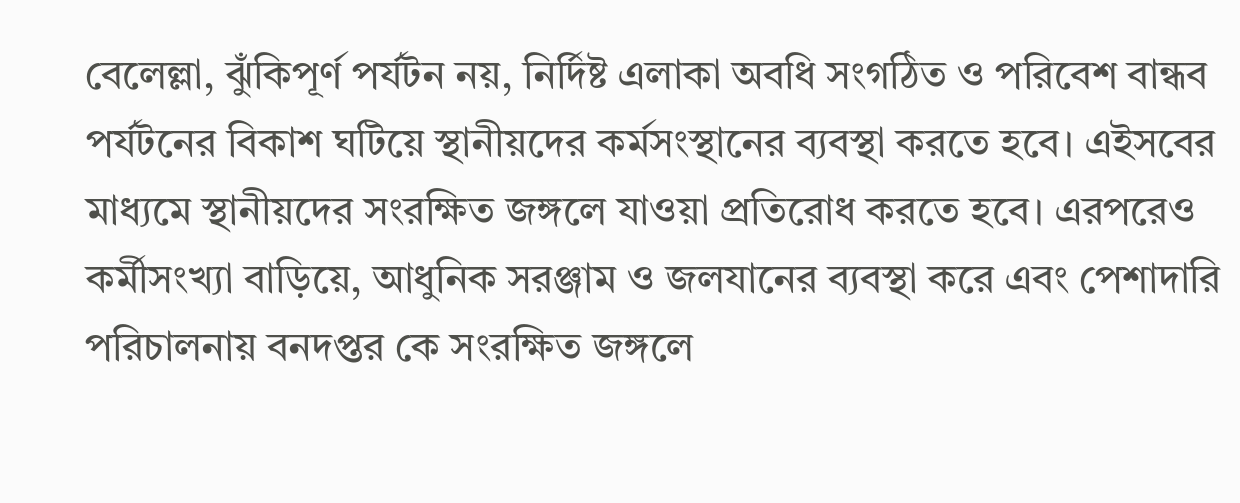বেলেল্লা, ঝুঁকিপূর্ণ পর্যটন নয়, নির্দিষ্ট এলাকা অবধি সংগঠিত ও পরিবেশ বান্ধব পর্যটনের বিকাশ ঘটিয়ে স্থানীয়দের কর্মসংস্থানের ব্যবস্থা করতে হবে। এইসবের মাধ্যমে স্থানীয়দের সংরক্ষিত জঙ্গলে যাওয়া প্রতিরোধ করতে হবে। এরপরেও কর্মীসংখ্যা বাড়িয়ে, আধুনিক সরঞ্জাম ও জলযানের ব্যবস্থা করে এবং পেশাদারি পরিচালনায় বনদপ্তর কে সংরক্ষিত জঙ্গলে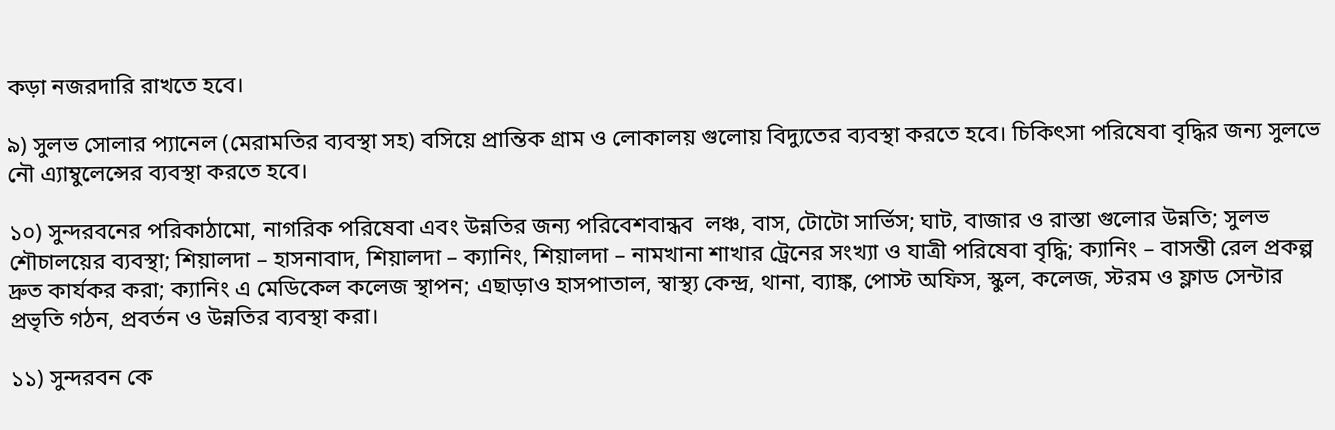কড়া নজরদারি রাখতে হবে।

৯) সুলভ সোলার প্যানেল (মেরামতির ব্যবস্থা সহ) বসিয়ে প্রান্তিক গ্রাম ও লোকালয় গুলোয় বিদ্যুতের ব্যবস্থা করতে হবে। চিকিৎসা পরিষেবা বৃদ্ধির জন্য সুলভে নৌ এ্যাম্বুলেন্সের ব্যবস্থা করতে হবে।

১০) সুন্দরবনের পরিকাঠামো, নাগরিক পরিষেবা এবং উন্নতির জন্য পরিবেশবান্ধব  লঞ্চ, বাস, টোটো সার্ভিস; ঘাট, বাজার ও রাস্তা গুলোর উন্নতি; সুলভ শৌচালয়ের ব্যবস্থা; শিয়ালদা – হাসনাবাদ, শিয়ালদা – ক্যানিং, শিয়ালদা – নামখানা শাখার ট্রেনের সংখ্যা ও যাত্রী পরিষেবা বৃদ্ধি; ক্যানিং – বাসন্তী রেল প্রকল্প দ্রুত কার্যকর করা; ক্যানিং এ মেডিকেল কলেজ স্থাপন; এছাড়াও হাসপাতাল, স্বাস্থ্য কেন্দ্র, থানা, ব্যাঙ্ক, পোস্ট অফিস, স্কুল, কলেজ, স্টরম ও ফ্লাড সেন্টার প্রভৃতি গঠন, প্রবর্তন ও উন্নতির ব্যবস্থা করা।

১১) সুন্দরবন কে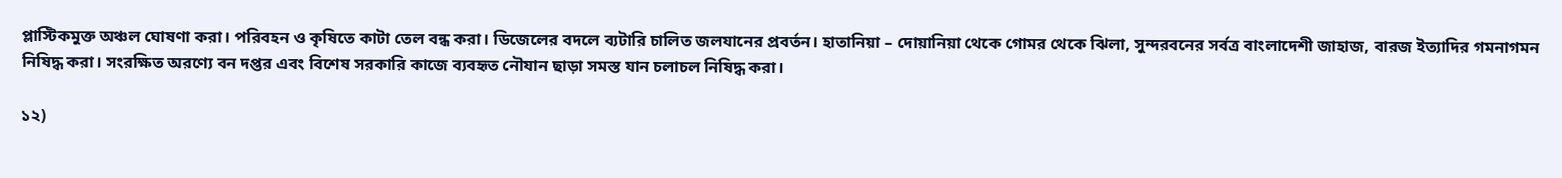প্লাস্টিকমুক্ত অঞ্চল ঘোষণা করা। পরিবহন ও কৃষিতে কাটা তেল বন্ধ করা। ডিজেলের বদলে ব্যটারি চালিত জলযানের প্রবর্তন। হাতানিয়া – দোয়ানিয়া থেকে গোমর থেকে ঝিলা, সুন্দরবনের সর্বত্র বাংলাদেশী জাহাজ, বারজ ইত্যাদির গমনাগমন নিষিদ্ধ করা। সংরক্ষিত অরণ্যে বন দপ্তর এবং বিশেষ সরকারি কাজে ব্যবহৃত নৌযান ছাড়া সমস্ত যান চলাচল নিষিদ্ধ করা।

১২)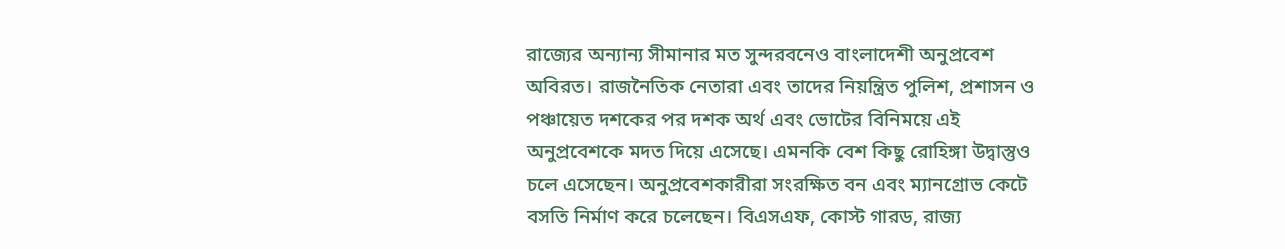রাজ্যের অন্যান্য সীমানার মত সুন্দরবনেও বাংলাদেশী অনুপ্রবেশ অবিরত। রাজনৈতিক নেতারা এবং তাদের নিয়ন্ত্রিত পুলিশ, প্রশাসন ও পঞ্চায়েত দশকের পর দশক অর্থ এবং ভোটের বিনিময়ে এই অনুপ্রবেশকে মদত দিয়ে এসেছে। এমনকি বেশ কিছু রোহিঙ্গা উদ্বাস্তুও চলে এসেছেন। অনুপ্রবেশকারীরা সংরক্ষিত বন এবং ম্যানগ্রোভ কেটে বসতি নির্মাণ করে চলেছেন। বিএসএফ, কোস্ট গারড, রাজ্য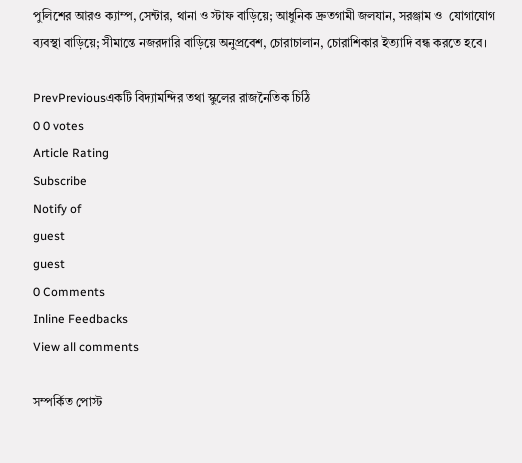পুলিশের আরও ক্যাম্প, সেন্টার, থানা ও স্টাফ বাড়িয়ে; আধুনিক দ্রুতগামী জলযান, সরঞ্জাম ও  যোগাযোগ ব্যবস্থা বাড়িয়ে; সীমান্তে নজরদারি বাড়িয়ে অনুপ্রবেশ, চোরাচালান, চোরাশিকার ইত্যাদি বন্ধ করতে হবে।

PrevPreviousএকটি বিদ্যামন্দির তথা স্কুলের রাজনৈতিক চিঠি
0 0 votes
Article Rating
Subscribe
Notify of
guest
guest
0 Comments
Inline Feedbacks
View all comments

সম্পর্কিত পোস্ট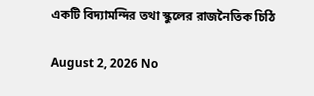একটি বিদ্যামন্দির তথা স্কুলের রাজনৈতিক চিঠি

August 2, 2026 No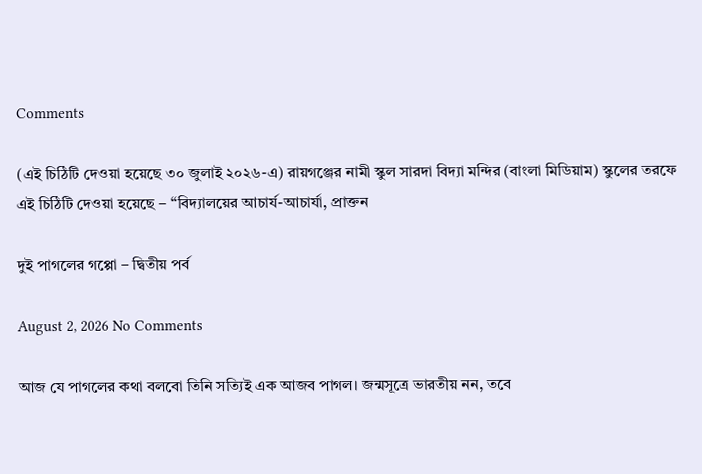Comments

(এই চিঠিটি দেওয়া হয়েছে ৩০ জুলাই ২০২৬-এ) রায়গঞ্জের নামী স্কুল সারদা বিদ্যা মন্দির (বাংলা মিডিয়াম) স্কুলের তরফে এই চিঠিটি দেওয়া হয়েছে – “বিদ্যালয়ের আচার্য-আচার্যা, প্রাক্তন

দুই পাগলের গপ্পো – দ্বিতীয় পর্ব

August 2, 2026 No Comments

আজ যে পাগলের কথা বলবো তিনি সত্যিই এক আজব পাগল। জন্মসূত্রে ভারতীয় নন, তবে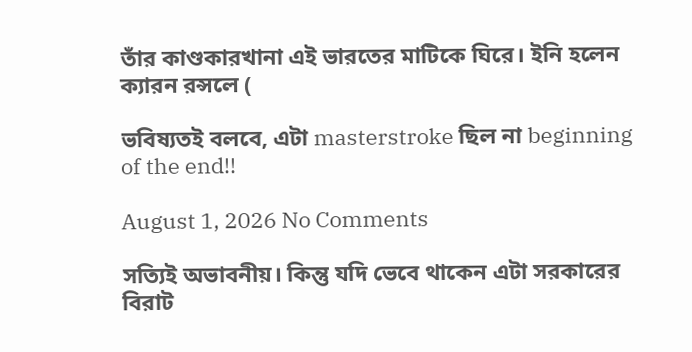তাঁর কাণ্ডকারখানা এই ভারতের মাটিকে ঘিরে। ইনি হলেন ক্যারন রন্সলে (

ভবিষ্যতই বলবে, এটা masterstroke ছিল না beginning of the end!!

August 1, 2026 No Comments

সত‍্যিই অভাবনীয়। কিন্তু যদি ভেবে থাকেন এটা সরকারের বিরাট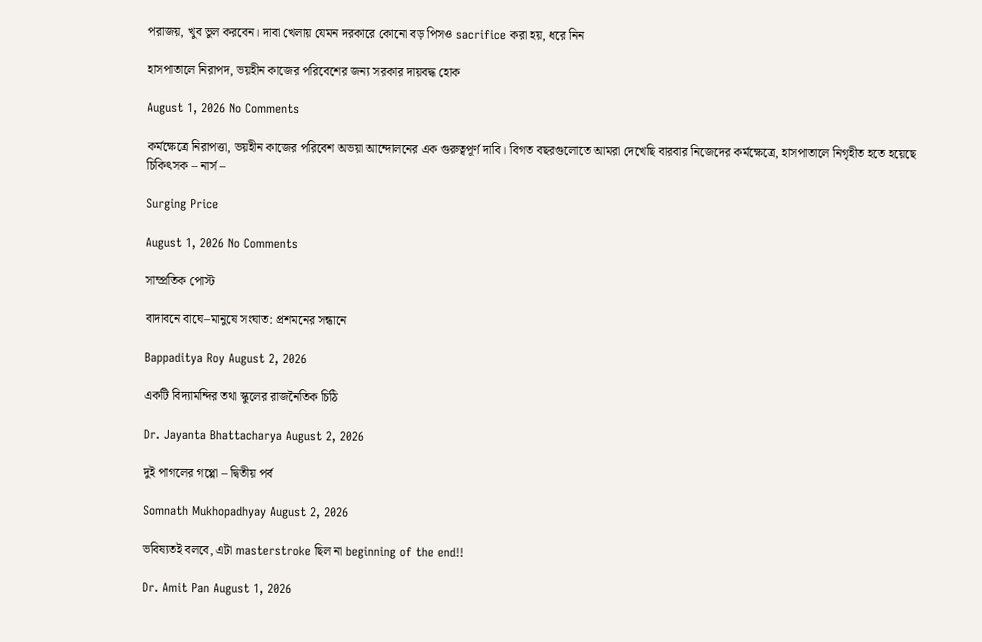পরাজয়, খুব ভুল করবেন। দাবা খেলায় যেমন দরকারে কোনো বড় পিসও sacrifice করা হয়, ধরে নিন

হাসপাতালে নিরাপদ, ভয়হীন কাজের পরিবেশের জন্য সরকার দায়বদ্ধ হোক

August 1, 2026 No Comments

কর্মক্ষেত্রে নিরাপত্তা, ভয়হীন কাজের পরিবেশ অভয়া আন্দোলনের এক গুরুত্বপূর্ণ দাবি। বিগত বছরগুলোতে আমরা দেখেছি বারবার নিজেদের কর্মক্ষেত্রে, হাসপাতালে নিগৃহীত হতে হয়েছে চিকিৎসক – নার্স –

Surging Price

August 1, 2026 No Comments

সাম্প্রতিক পোস্ট

বাদাবনে বাঘে–মানুষে সংঘাত: প্রশমনের সন্ধানে

Bappaditya Roy August 2, 2026

একটি বিদ্যামন্দির তথা স্কুলের রাজনৈতিক চিঠি

Dr. Jayanta Bhattacharya August 2, 2026

দুই পাগলের গপ্পো – দ্বিতীয় পর্ব

Somnath Mukhopadhyay August 2, 2026

ভবিষ্যতই বলবে, এটা masterstroke ছিল না beginning of the end!!

Dr. Amit Pan August 1, 2026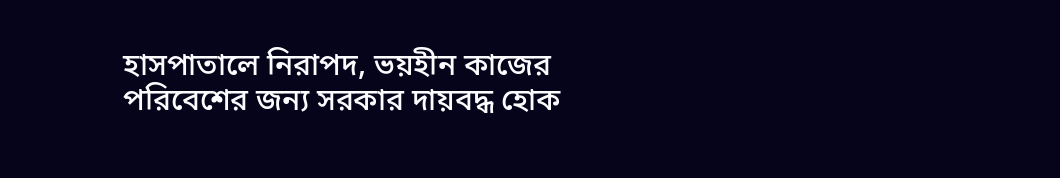হাসপাতালে নিরাপদ, ভয়হীন কাজের পরিবেশের জন্য সরকার দায়বদ্ধ হোক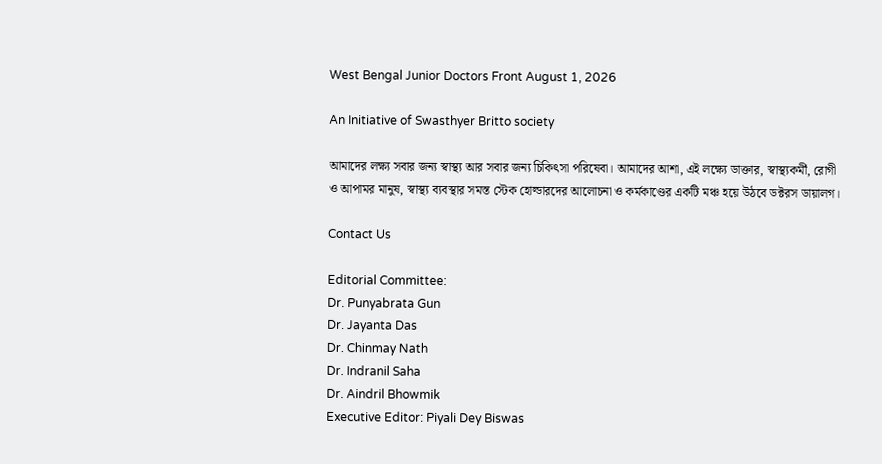West Bengal Junior Doctors Front August 1, 2026

An Initiative of Swasthyer Britto society

আমাদের লক্ষ্য সবার জন্য স্বাস্থ্য আর সবার জন্য চিকিৎসা পরিষেবা। আমাদের আশা, এই লক্ষ্যে ডাক্তার, স্বাস্থ্যকর্মী, রোগী ও আপামর মানুষ, স্বাস্থ্য ব্যবস্থার সমস্ত স্টেক হোল্ডারদের আলোচনা ও কর্মকাণ্ডের একটি মঞ্চ হয়ে উঠবে ডক্টরস ডায়ালগ।

Contact Us

Editorial Committee:
Dr. Punyabrata Gun
Dr. Jayanta Das
Dr. Chinmay Nath
Dr. Indranil Saha
Dr. Aindril Bhowmik
Executive Editor: Piyali Dey Biswas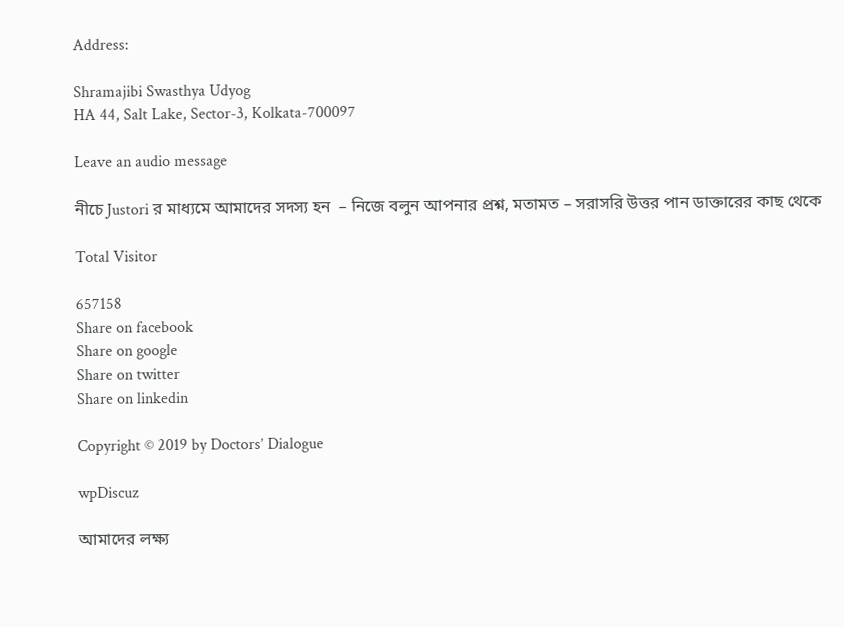Address:

Shramajibi Swasthya Udyog
HA 44, Salt Lake, Sector-3, Kolkata-700097

Leave an audio message

নীচে Justori র মাধ্যমে আমাদের সদস্য হন  – নিজে বলুন আপনার প্রশ্ন, মতামত – সরাসরি উত্তর পান ডাক্তারের কাছ থেকে

Total Visitor

657158
Share on facebook
Share on google
Share on twitter
Share on linkedin

Copyright © 2019 by Doctors’ Dialogue

wpDiscuz

আমাদের লক্ষ্য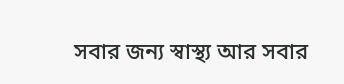সবার জন্য স্বাস্থ্য আর সবার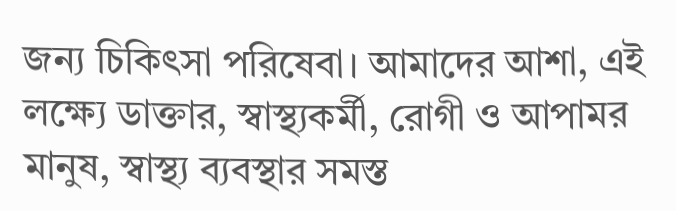জন্য চিকিৎসা পরিষেবা। আমাদের আশা, এই লক্ষ্যে ডাক্তার, স্বাস্থ্যকর্মী, রোগী ও আপামর মানুষ, স্বাস্থ্য ব্যবস্থার সমস্ত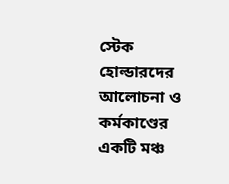স্টেক হোল্ডারদের আলোচনা ও কর্মকাণ্ডের একটি মঞ্চ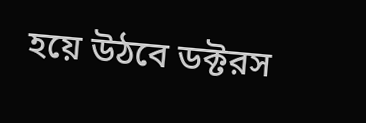হয়ে উঠবে ডক্টরস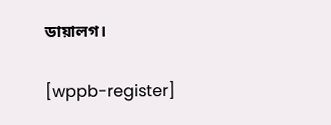ডায়ালগ।

[wppb-register]